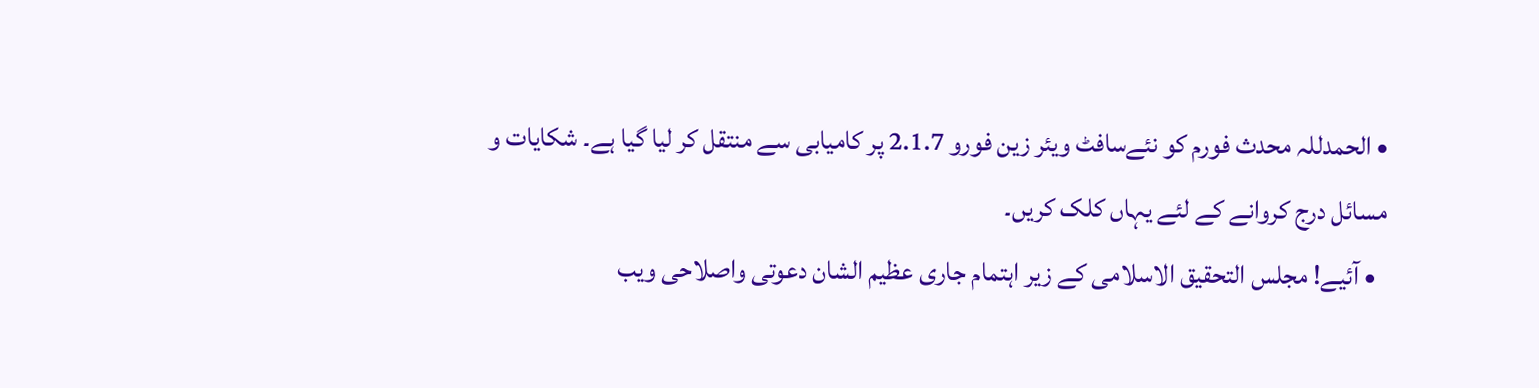• الحمدللہ محدث فورم کو نئےسافٹ ویئر زین فورو 2.1.7 پر کامیابی سے منتقل کر لیا گیا ہے۔ شکایات و مسائل درج کروانے کے لئے یہاں کلک کریں۔
  • آئیے! مجلس التحقیق الاسلامی کے زیر اہتمام جاری عظیم الشان دعوتی واصلاحی ویب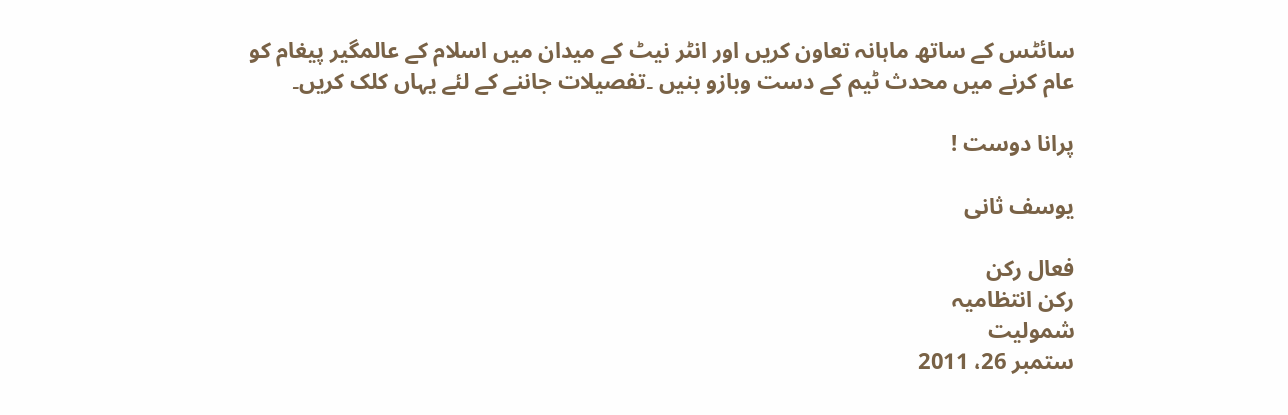سائٹس کے ساتھ ماہانہ تعاون کریں اور انٹر نیٹ کے میدان میں اسلام کے عالمگیر پیغام کو عام کرنے میں محدث ٹیم کے دست وبازو بنیں ۔تفصیلات جاننے کے لئے یہاں کلک کریں۔

پرانا دوست !

یوسف ثانی

فعال رکن
رکن انتظامیہ
شمولیت
ستمبر 26، 2011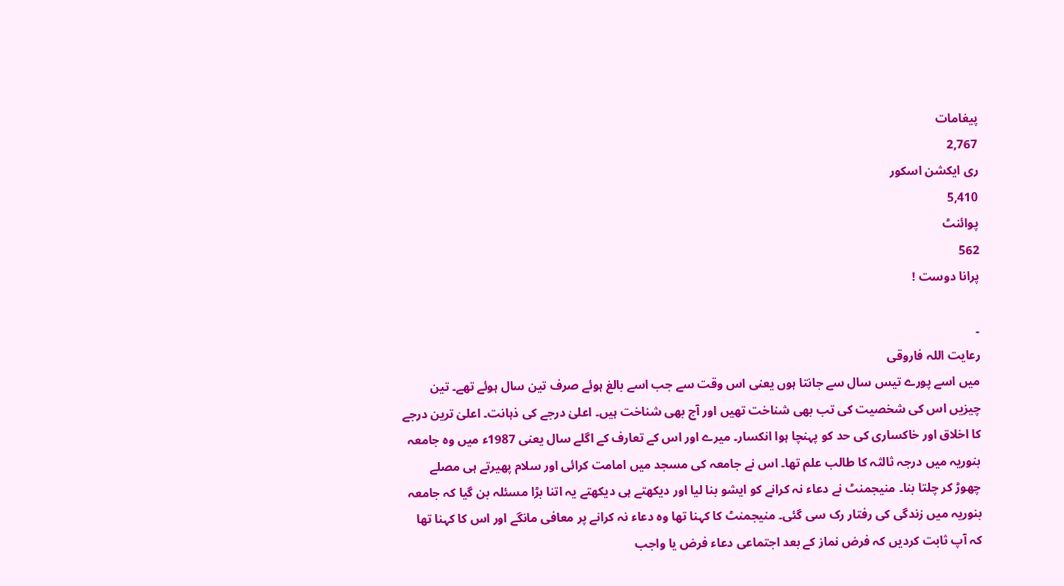پیغامات
2,767
ری ایکشن اسکور
5,410
پوائنٹ
562
پرانا دوست !

۔
رعایت اللہ فاروقی
میں اسے پورے تیس سال سے جانتا ہوں یعنی اس وقت سے جب اسے بالغ ہوئے صرف تین سال ہوئے تھے۔ تین چیزیں اس کی شخصیت کی تب بھی شناخت تھیں اور آج بھی شناخت ہیں۔ اعلیٰ درجے کی ذہانت۔ اعلیٰ ترین درجے کا اخلاق اور خاکساری کی حد کو پہنچا ہوا انکسار۔ میرے اور اس کے تعارف کے اگلے سال یعنی 1987ء میں وہ جامعہ بنوریہ میں درجہ ثالثہ کا طالب علم تھا۔ اس نے جامعہ کی مسجد میں امامت کرائی اور سلام پھیرتے ہی مصلے چھوڑ کر چلتا بنا۔ منیجمنٹ نے دعاء نہ کرانے کو ایشو بنا لیا اور دیکھتے ہی دیکھتے یہ اتنا بڑا مسئلہ بن گیا کہ جامعہ بنوریہ میں زندگی کی رفتار رک سی گئی۔ منیجمنٹ کا کہنا تھا وہ دعاء نہ کرانے پر معافی مانگے اور اس کا کہنا تھا کہ آپ ثابت کردیں کہ فرض نماز کے بعد اجتماعی دعاء فرض یا واجب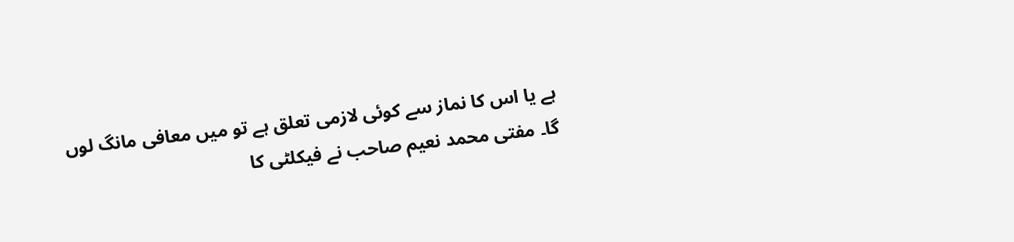ہے یا اس کا نماز سے کوئی لازمی تعلق ہے تو میں معافی مانگ لوں گا۔ مفتی محمد نعیم صاحب نے فیکلٹی کا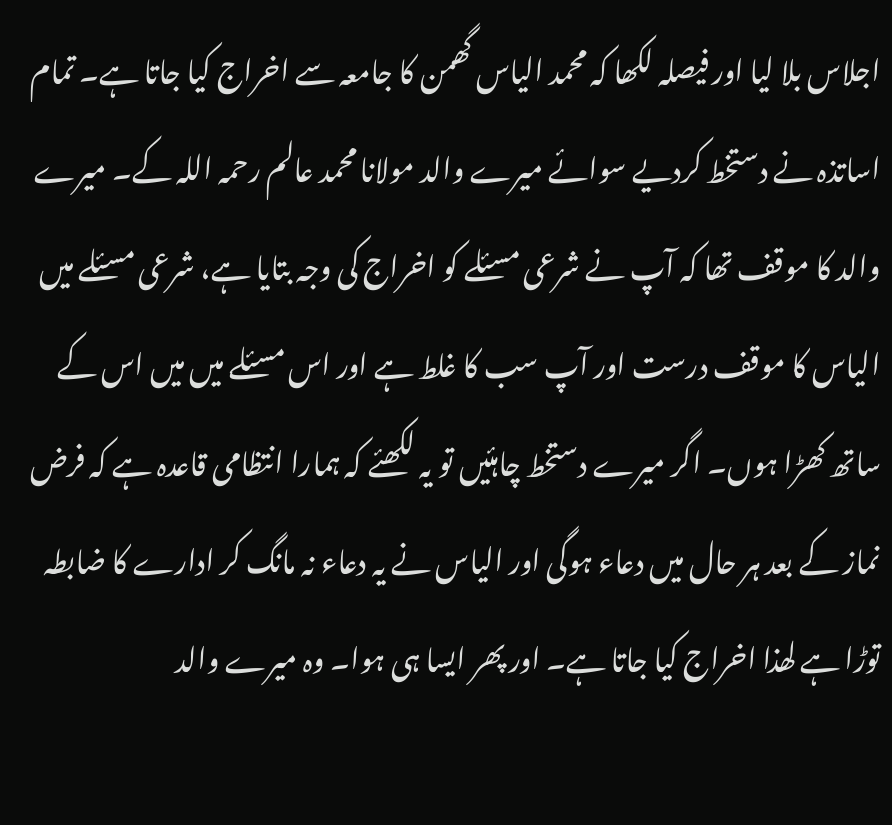اجلاس بلا لیا اور فیصلہ لکھا کہ محمد الیاس گھمن کا جامعہ سے اخراج کیا جاتا ہے۔ تمام اساتذہ نے دستخط کردیے سوائے میرے والد مولانا محمد عالم رحمہ اللہ کے۔ میرے والد کا موقف تھا کہ آپ نے شرعی مسئلے کو اخراج کی وجہ بتایا ہے، شرعی مسئلے میں الیاس کا موقف درست اور آپ سب کا غلط ہے اور اس مسئلے میں میں اس کے ساتھ کھڑا ہوں۔ اگر میرے دستخط چاہئیں تو یہ لکھئے کہ ہمارا انتظامی قاعدہ ہے کہ فرض نماز کے بعد ہر حال میں دعاء ہوگی اور الیاس نے یہ دعاء نہ مانگ کر ادارے کا ضابطہ توڑا ہے لھذا اخراج کیا جاتا ہے۔ اور پھر ایسا ہی ہوا۔ وہ میرے والد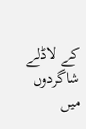کے لاڈلے شاگردوں میں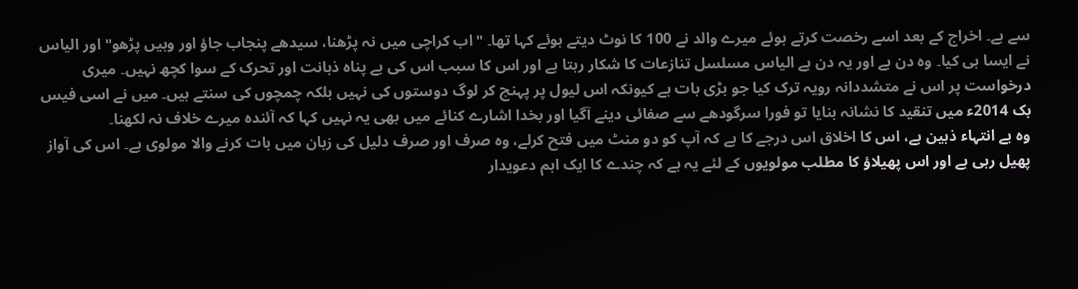سے ہے۔ اخراج کے بعد اسے رخصت کرتے ہوئے میرے والد نے 100 کا نوٹ دیتے ہوئے کہا تھا۔ "اب کراچی میں نہ پڑھنا، سیدھے پنجاب جاؤ اور وہیں پڑھو" اور الیاس نے ایسا ہی کیا۔ وہ دن ہے اور یہ دن ہے الیاس مسلسل تنازعات کا شکار رہتا ہے اور اس کا سبب اس کی بے پناہ ذہانت اور تحرک کے سوا کچھ نہیں۔ میری درخواست پر اس نے متشددانہ رویہ ترک کیا جو بڑی بات ہے کیونکہ اس لیول پر پہنچ کر لوگ دوستوں کی نہیں بلکہ چمچوں کی سنتے ہیں۔ میں نے اسی فیس بک 2014ء میں تنقید کا نشانہ بنایا تو فورا سرگودھے سے صفائی دینے آگیا اور بخدا اشارے کنائے میں بھی یہ نہیں کہا کہ آئندہ میرے خلاف نہ لکھنا۔
وہ بے انتہاء ذہین ہے، اس کا اخلاق اس درجے کا ہے کہ آپ کو دو منٹ میں فتح کرلے، وہ صرف اور صرف دلیل کی زبان میں بات کرنے والا مولوی ہے۔ اس کی آواز پھیل رہی ہے اور اس پھیلاؤ کا مطلب مولویوں کے لئے یہ ہے کہ چندے کا ایک اہم دعویدار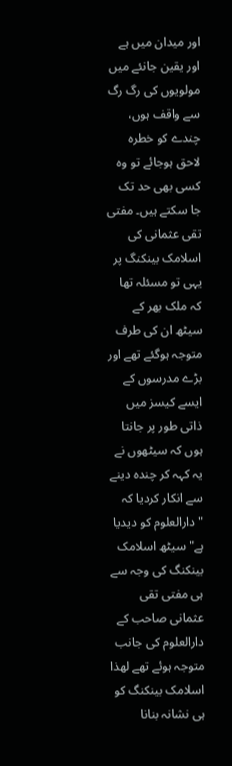اور میدان میں ہے اور یقین جانئے میں مولویوں کی رگ رگ سے واقف ہوں، چندے کو خطرہ لاحق ہوجائے تو وہ کسی بھی حد تک جا سکتے ہیں۔ مفتی تقی عثمانی کی اسلامک بینکنگ پر یہی تو مسئلہ تھا کہ ملک بھر کے سیٹھ ان کی طرف متوجہ ہوگئے تھے اور بڑے مدرسوں کے ایسے کیسز میں ذاتی طور پر جانتا ہوں کہ سیٹھوں نے یہ کہہ کر چندہ دینے سے انکار کردیا کہ "دارالعلوم کو دیدیا ہے" سیٹھ اسلامک بینکنگ کی وجہ سے ہی مفتی تقی عثمانی صاحب کے دارالعلوم کی جانب متوجہ ہوئے تھے لھذا اسلامک بینکنگ کو ہی نشانہ بنانا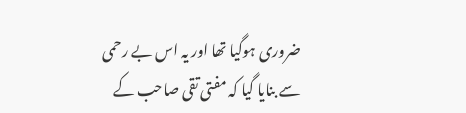ضروری ہوگیا تھا اور یہ اس بے رحمی سے بنایا گیا کہ مفتی تقی صاحب کے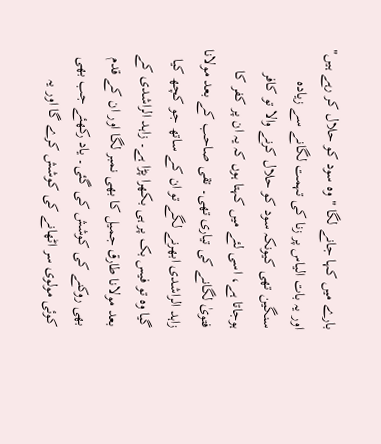بارے میں کہا جانے لگا "وہ سود کو حلال کر رہے ہیں" اور یہ بات الیاس پر زنا کی تہمت لگانے سے زیادہ سنگین تھی کیونکہ سود کو حلال کرنے والا تو کافر ہوجاتا ہے، اسی لئے میں کہتا ہوں کہ یہ ان پر کفر کا فتویٰ لگانے کی تیاری تھی۔ تقی صاحب کے بعد مولانا زاہد الراشدی ابھرنے لگے تو ان کے ساتھ جو کچھ کیا گیا وہ تو فیس بک پر ہی بکھرا پڑا ہے۔ زاہد الراشدی کے بعد مولانا طارق جمیل کا بھی نمبر لگا اور ان کے قدم بھی روکنے کی کوشش کی گئی۔ یاد رکھئے جب بھی کوئی مولوی سر اٹھانے کی کوشش کرے گا اور یہ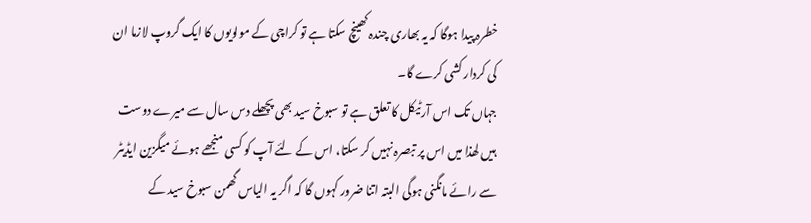خطرہ پیدا ہوگا کہ یہ بھاری چندہ کھینچ سکتا ہے تو کراچی کے مولویوں کا ایک گروپ لازما ان کی کردار کشی کرے گا۔
جہاں تک اس آرٹیکل کا تعلق ہے تو سبوخ سید بھی پچھلے دس سال سے میرے دوست ہیں لھذا میں اس پر تبصرہ نہیں کر سکتا، اس کے لئے آپ کو کسی منجھے ہوئے میگزین ایڈیٹر سے رائے مانگنی ہوگی البتہ اتنا ضرور کہوں گا کہ اگر یہ الیاس گھمن سبوخ سید کے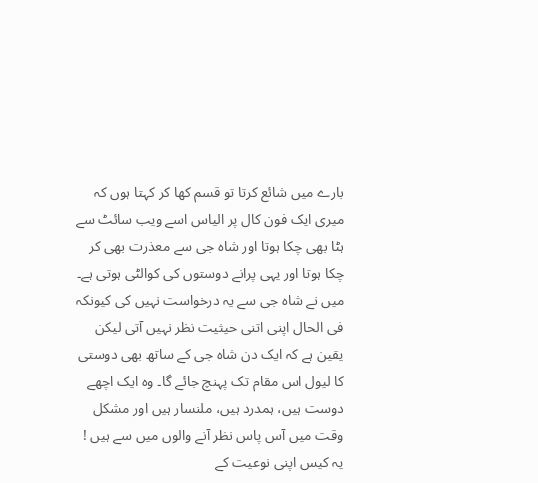بارے میں شائع کرتا تو قسم کھا کر کہتا ہوں کہ میری ایک فون کال پر الیاس اسے ویب سائٹ سے ہٹا بھی چکا ہوتا اور شاہ جی سے معذرت بھی کر چکا ہوتا اور یہی پرانے دوستوں کی کوالٹی ہوتی ہے۔ میں نے شاہ جی سے یہ درخواست نہیں کی کیونکہ فی الحال اپنی اتنی حیثیت نظر نہیں آتی لیکن یقین ہے کہ ایک دن شاہ جی کے ساتھ بھی دوستی کا لیول اس مقام تک پہنچ جائے گا۔ وہ ایک اچھے دوست ہیں، ہمدرد ہیں، ملنسار ہیں اور مشکل وقت میں آس پاس نظر آنے والوں میں سے ہیں !
یہ کیس اپنی نوعیت کے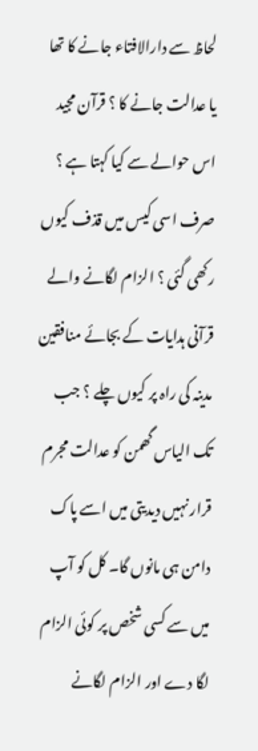لحاظ سے دارالافتاء جانے کا تھا یا عدالت جانے کا ؟ قرآن مجید اس حوالے سے کیا کہتا ہے ؟ صرف اسی کیس میں قذف کیوں رکھی گئی ؟ الزام لگانے والے قرآنی ہدایات کے بجائے منافقین مدینہ کی راہ پر کیوں چلے ؟ جب تک الیاس گھمن کو عدالت مجرم قرار نہیں دیدیتی میں اسے پاک دامن ہی مانوں گا۔ کل کو آپ میں سے کسی شخص پر کوئی الزام لگا دے اور الزام لگانے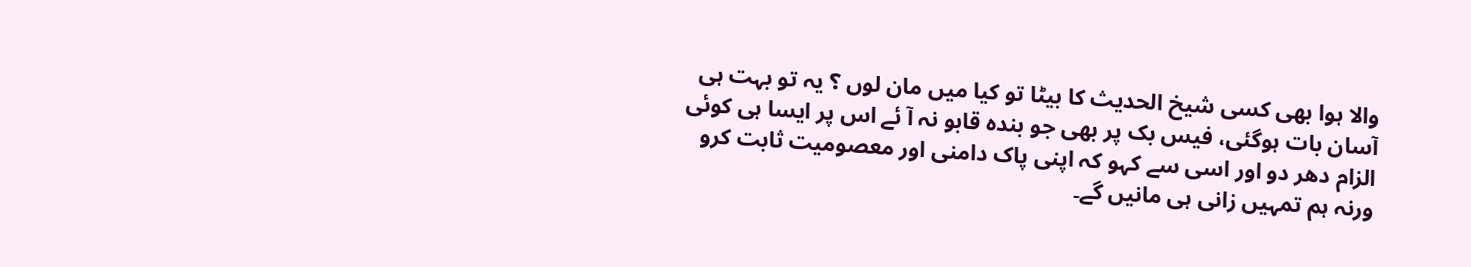والا ہوا بھی کسی شیخ الحدیث کا بیٹا تو کیا میں مان لوں ؟ یہ تو بہت ہی آسان بات ہوگئی، فیس بک پر بھی جو بندہ قابو نہ آ ئے اس پر ایسا ہی کوئی الزام دھر دو اور اسی سے کہو کہ اپنی پاک دامنی اور معصومیت ثابت کرو ورنہ ہم تمہیں زانی ہی مانیں گے۔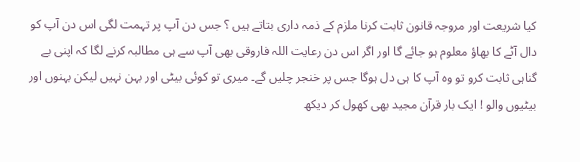کیا شریعت اور مروجہ قانون ثابت کرنا ملزم کے ذمہ داری بتاتے ہیں ؟ جس دن آپ پر تہمت لگی اس دن آپ کو دال آٹے کا بھاؤ معلوم ہو جائے گا اور اگر اس دن رعایت اللہ فاروقی بھی آپ سے ہی مطالبہ کرنے لگا کہ اپنی بے گناہی ثابت کرو تو وہ آپ کا ہی دل ہوگا جس پر خنجر چلیں گے۔ میری تو کوئی بیٹی اور بہن نہیں لیکن بہنوں اور بیٹیوں والو ! ایک بار قرآن مجید بھی کھول کر دیکھ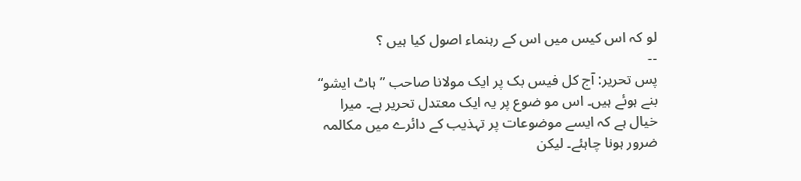لو کہ اس کیس میں اس کے رہنماء اصول کیا ہیں ؟
--
پس تحریر: آج کل فیس بک پر ایک مولانا صاحب ”ہاٹ ایشو“ بنے ہوئے ہیں۔ اس مو ضوع پر یہ ایک معتدل تحریر ہے۔ میرا خیال ہے کہ ایسے موضوعات پر تہذیب کے دائرے میں مکالمہ ضرور ہونا چاہئے۔ لیکن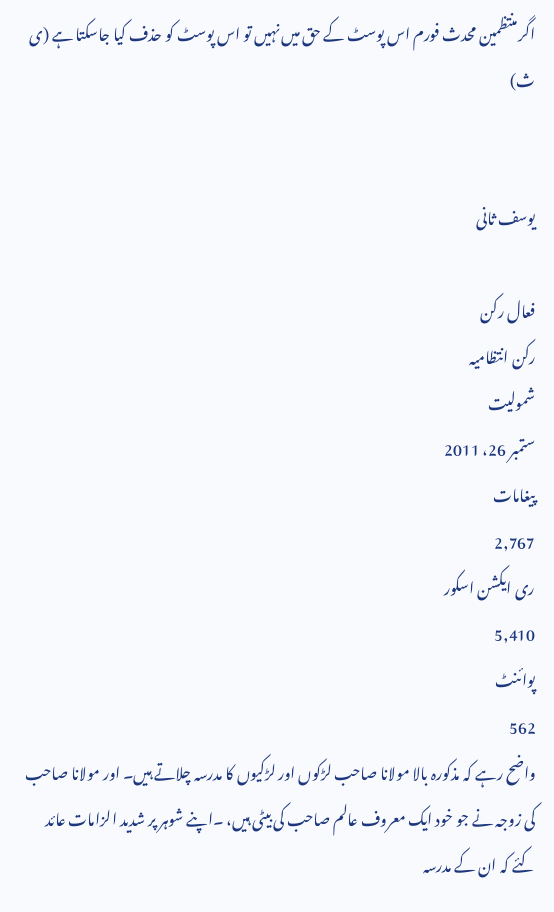اگر منتظمین محدث فورم اس پوسٹ کے حق میں نہیں تو اس پوسٹ کو حذف کیا جاسکتا ہے (ی ث)


یوسف ثانی

فعال رکن
رکن انتظامیہ
شمولیت
ستمبر 26، 2011
پیغامات
2,767
ری ایکشن اسکور
5,410
پوائنٹ
562
واضح رہے کہ مذکورہ بالا مولانا صاحب لڑکوں اور لڑکیوں کا مدرسہ چلاتے ہیں۔ اور مولانا صاحب کی زوجہ نے جو خود ایک معروف عالم صاحب کی بیٹی ہیں، ۔اپنے شوہر پر شدید الزامات عائد کئے کہ ان کے مدرسہ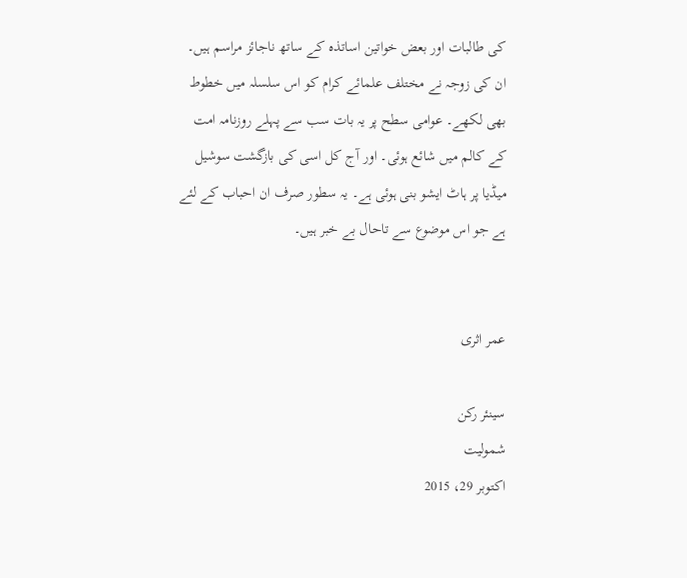کی طالبات اور بعض خواتین اساتذہ کے ساتھ ناجائز مراسم ہیں۔ ان کی زوجہ نے مختلف علمائے کرام کو اس سلسلہ میں خطوط بھی لکھے۔ عوامی سطح پر یہ بات سب سے پہلے روزنامہ امت کے کالم میں شائع ہوئی۔ اور آج کل اسی کی بازگشت سوشیل میڈیا پر ہاٹ ایشو بنی ہوئی ہے۔ یہ سطور صرف ان احباب کے لئے ہے جو اس موضوع سے تاحال بے خبر ہیں۔


عمر اثری

سینئر رکن
شمولیت
اکتوبر 29، 2015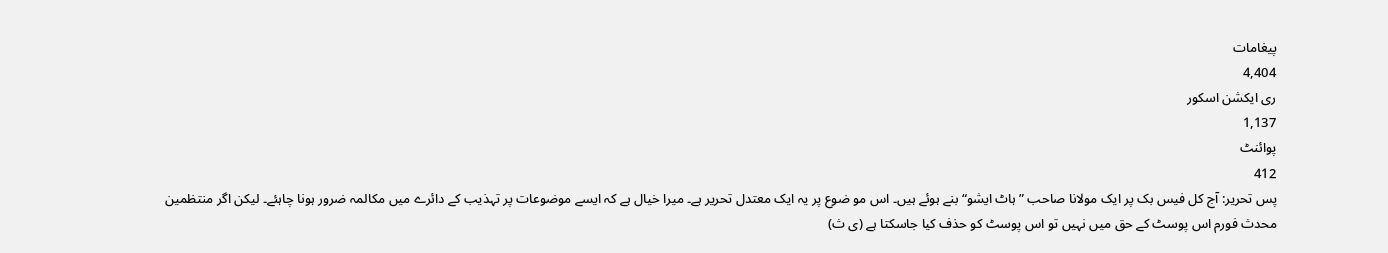پیغامات
4,404
ری ایکشن اسکور
1,137
پوائنٹ
412
پس تحریر: آج کل فیس بک پر ایک مولانا صاحب ”ہاٹ ایشو“ بنے ہوئے ہیں۔ اس مو ضوع پر یہ ایک معتدل تحریر ہے۔ میرا خیال ہے کہ ایسے موضوعات پر تہذیب کے دائرے میں مکالمہ ضرور ہونا چاہئے۔ لیکن اگر منتظمین محدث فورم اس پوسٹ کے حق میں نہیں تو اس پوسٹ کو حذف کیا جاسکتا ہے (ی ث)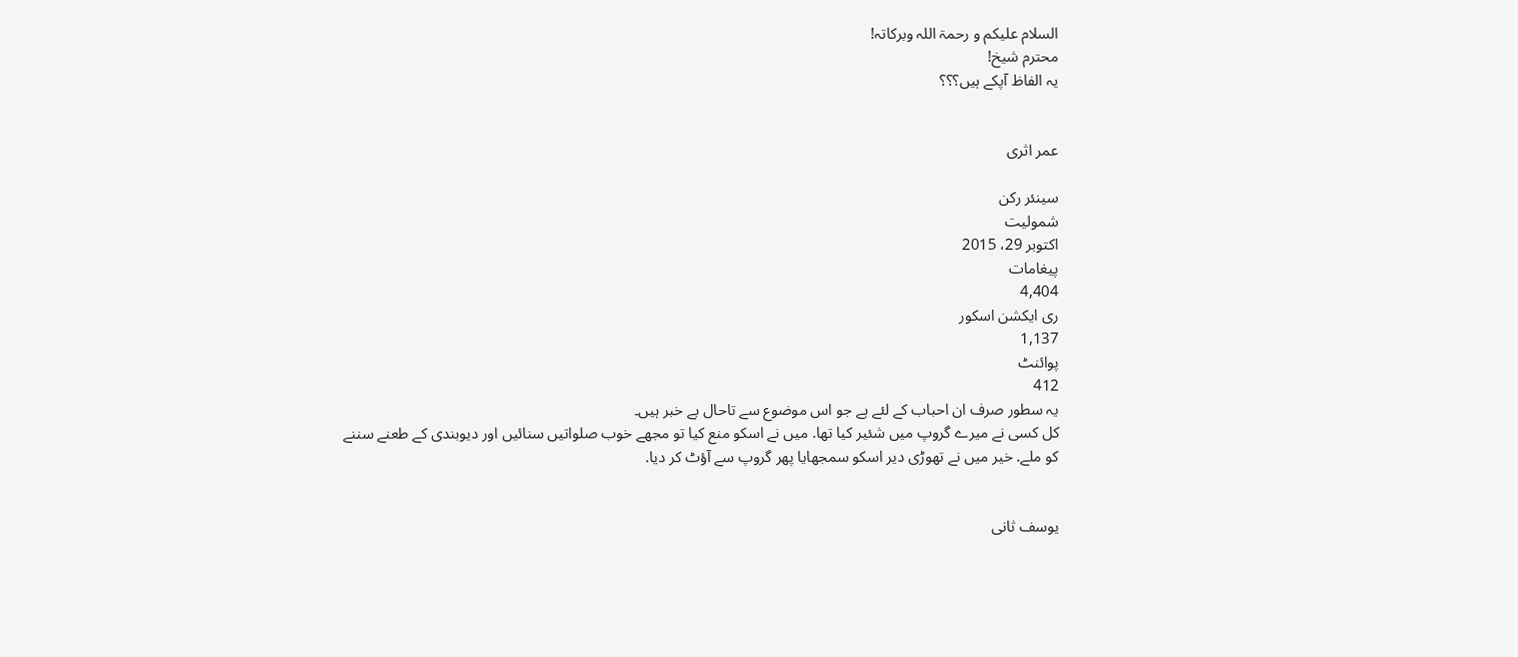السلام علیکم و رحمۃ اللہ وبرکاتہ!
محترم شیخ!
یہ الفاظ آپکے ہیں؟؟؟


عمر اثری

سینئر رکن
شمولیت
اکتوبر 29، 2015
پیغامات
4,404
ری ایکشن اسکور
1,137
پوائنٹ
412
یہ سطور صرف ان احباب کے لئے ہے جو اس موضوع سے تاحال بے خبر ہیں۔
کل کسی نے میرے گروپ میں شئیر کیا تھا. میں نے اسکو منع کیا تو مجھے خوب صلواتیں سنائیں اور دیوبندی کے طعنے سننے کو ملے. خیر میں نے تھوڑی دیر اسکو سمجھایا پھر گروپ سے آؤٹ کر دیا.


یوسف ثانی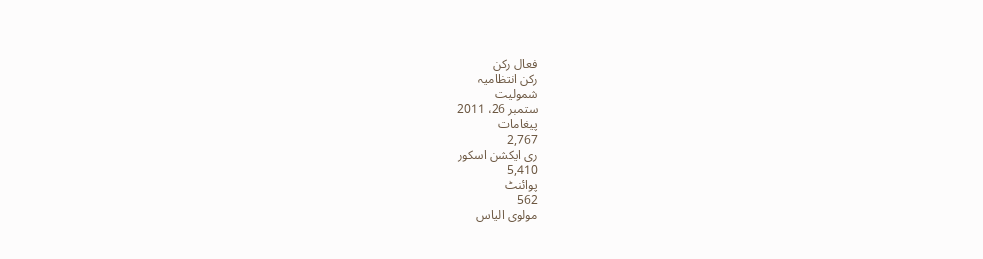فعال رکن
رکن انتظامیہ
شمولیت
ستمبر 26، 2011
پیغامات
2,767
ری ایکشن اسکور
5,410
پوائنٹ
562
مولوی الیاس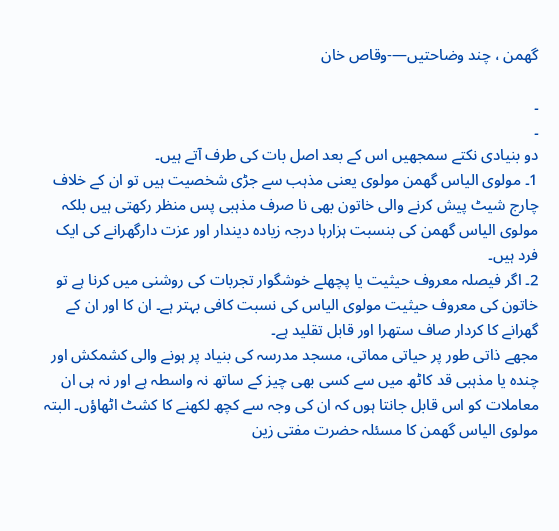گھمن ، چند وضاحتیں—-وقاص خان

۔
۔
دو بنیادی نکتے سمجھیں اس کے بعد اصل بات کی طرف آتے ہیں۔
1۔ مولوی الیاس گھمن مولوی یعنی مذہب سے جڑی شخصیت ہیں تو ان کے خلاف چارج شیٹ پیش کرنے والی خاتون بھی نا صرف مذہبی پس منظر رکھتی ہیں بلکہ مولوی الیاس گھمن کی بنسبت ہزارہا درجہ زیادہ دیندار اور عزت دارگھرانے کی ایک فرد ہیں۔
2۔ اگر فیصلہ معروف حیثیت یا پچھلے خوشگوار تجربات کی روشنی میں کرنا ہے تو خاتون کی معروف حیثیت مولوی الیاس کی نسبت کافی بہتر ہے۔ ان کا اور ان کے گھرانے کا کردار صاف ستھرا اور قابل تقلید ہے۔
مجھے ذاتی طور پر حیاتی مماتی، مسجد مدرسہ کی بنیاد پر ہونے والی کشمکش اور چندہ یا مذہبی قد کاٹھ میں سے کسی بھی چیز کے ساتھ نہ واسطہ ہے اور نہ ہی ان معاملات کو اس قابل جانتا ہوں کہ ان کی وجہ سے کچھ لکھنے کا کشٹ اٹھاؤں۔ البتہ مولوی الیاس گھمن کا مسئلہ حضرت مفتی زین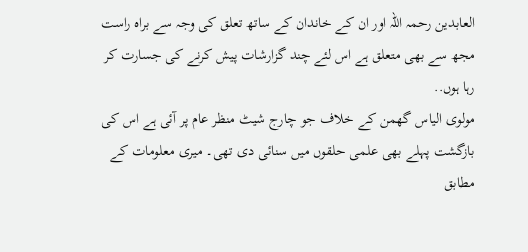العابدین رحمہ اللہ اور ان کے خاندان کے ساتھ تعلق کی وجہ سے براہ راست مجھ سے بھی متعلق ہے اس لئے چند گزارشات پیش کرنے کی جسارت کر رہا ہوں..
مولوی الیاس گھمن کے خلاف جو چارج شیٹ منظر عام پر آئی ہے اس کی بازگشت پہلے بھی علمی حلقوں میں سنائی دی تھی۔ میری معلومات کے مطابق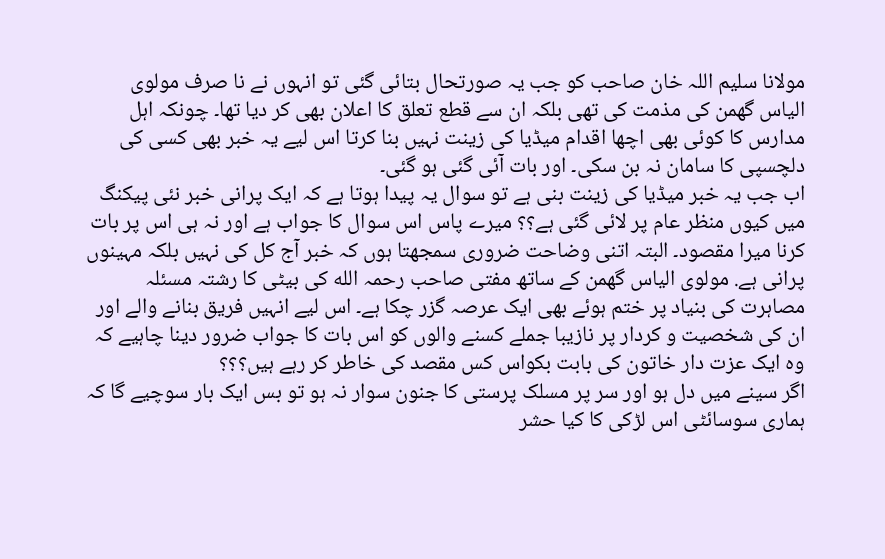مولانا سلیم اللہ خان صاحب کو جب یہ صورتحال بتائی گئی تو انہوں نے نا صرف مولوی الیاس گھمن کی مذمت کی تھی بلکہ ان سے قطع تعلق کا اعلان بھی کر دیا تھا۔ چونکہ اہل مدارس کا کوئی بھی اچھا اقدام میڈیا کی زینت نہیں بنا کرتا اس لیے یہ خبر بھی کسی کی دلچسپی کا سامان نہ بن سکی۔ اور بات آئی گئی ہو گئی۔
اب جب یہ خبر میڈیا کی زینت بنی ہے تو سوال یہ پیدا ہوتا ہے کہ ایک پرانی خبر نئی پیکنگ میں کیوں منظر عام پر لائی گئی ہے؟؟ میرے پاس اس سوال کا جواب ہے اور نہ ہی اس پر بات کرنا میرا مقصود۔ البتہ اتنی وضاحت ضروری سمجھتا ہوں کہ خبر آج کل کی نہیں بلکہ مہینوں پرانی ہے. مولوی الیاس گھمن کے ساتھ مفتی صاحب رحمہ الله کی بیٹی کا رشتہ مسئلہ مصاہرت کی بنیاد پر ختم ہوئے بھی ایک عرصہ گزر چکا ہے۔ اس لیے انہیں فریق بنانے والے اور ان کی شخصیت و کردار پر نازیبا جملے کسنے والوں کو اس بات کا جواب ضرور دینا چاہیے کہ وہ ایک عزت دار خاتون کی بابت بکواس کس مقصد کی خاطر کر رہے ہیں؟؟؟
اگر سینے میں دل ہو اور سر پر مسلک پرستی کا جنون سوار نہ ہو تو بس ایک بار سوچیے گا کہ ہماری سوسائٹی اس لڑکی کا کیا حشر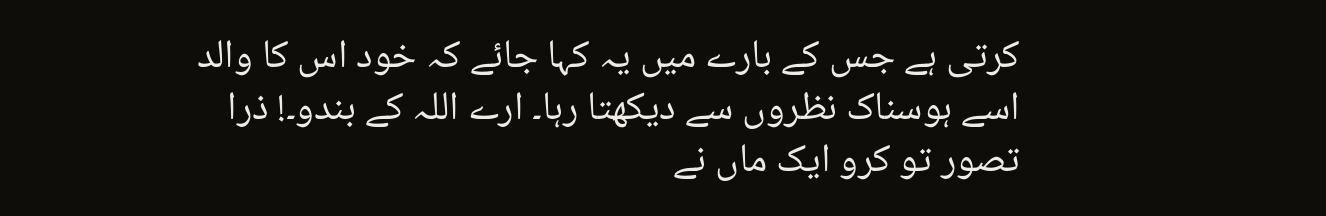کرتی ہے جس کے بارے میں یہ کہا جائے کہ خود اس کا والد اسے ہوسناک نظروں سے دیکھتا رہا۔ ارے اللہ کے بندو۔! ذرا تصور تو کرو ایک ماں نے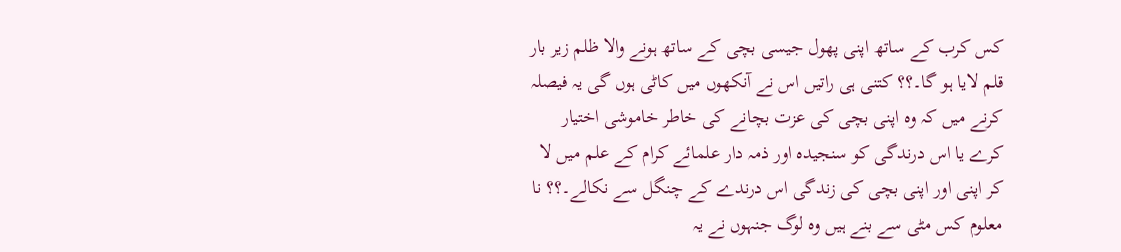کس کرب کے ساتھ اپنی پھول جیسی بچی کے ساتھ ہونے والا ظلم زیر بار قلم لایا ہو گا۔؟؟ کتنی ہی راتیں اس نے آنکھوں میں کاٹی ہوں گی یہ فیصلہ کرنے میں کہ وہ اپنی بچی کی عزت بچانے کی خاطر خاموشی اختیار کرے یا اس درندگی کو سنجیدہ اور ذمہ دار علمائے کرام کے علم میں لا کر اپنی اور اپنی بچی کی زندگی اس درندے کے چنگل سے نکالے۔؟؟ نا معلوم کس مٹی سے بنے ہیں وہ لوگ جنہوں نے یہ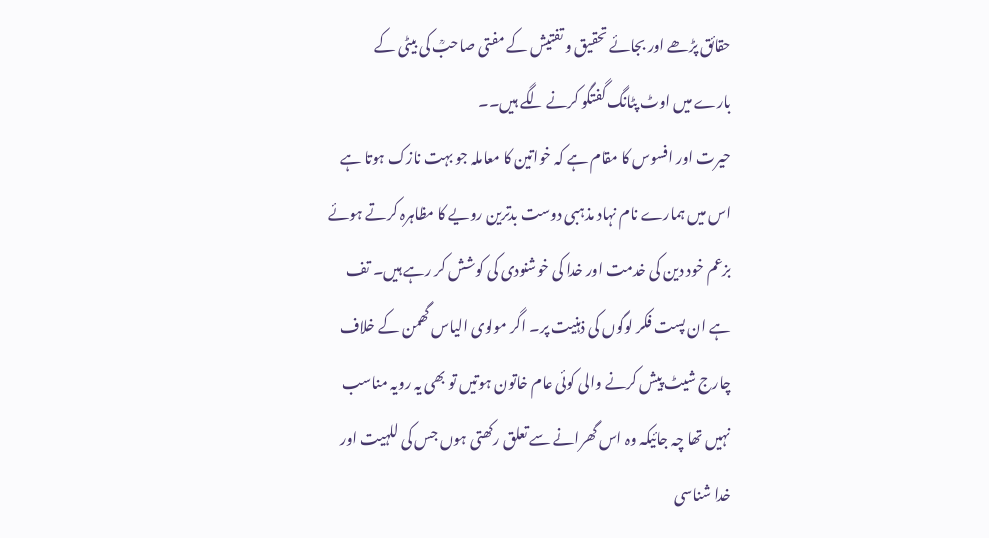حقائق پڑھے اور بجائے تحقیق و تفتیش کے مفتی صاحبؒ کی بیٹی کے بارے میں اوٹ پٹانگ گفتگو کرنے لگے ہیں۔۔
حیرت اور افسوس کا مقام ہے کہ خواتین کا معاملہ جو بہت نازک ہوتا ہے اس میں ہمارے نام نہاد مذہبی دوست بدترین رویے کا مظاہرہ کرتے ہوئے بزعم خود دین کی خدمت اور خدا کی خوشنودی کی کوشش کر رہے ہیں۔ تف ہے ان پست فکر لوگوں کی ذہنیت پر۔ اگر مولوی الیاس گھمن کے خلاف چارج شیٹ پیش کرنے والی کوئی عام خاتون ہوتیں تو بھی یہ رویہ مناسب نہیں تھا چہ جائیکہ وہ اس گھرانے سے تعلق رکھتی ہوں جس کی للہیت اور خدا شناسی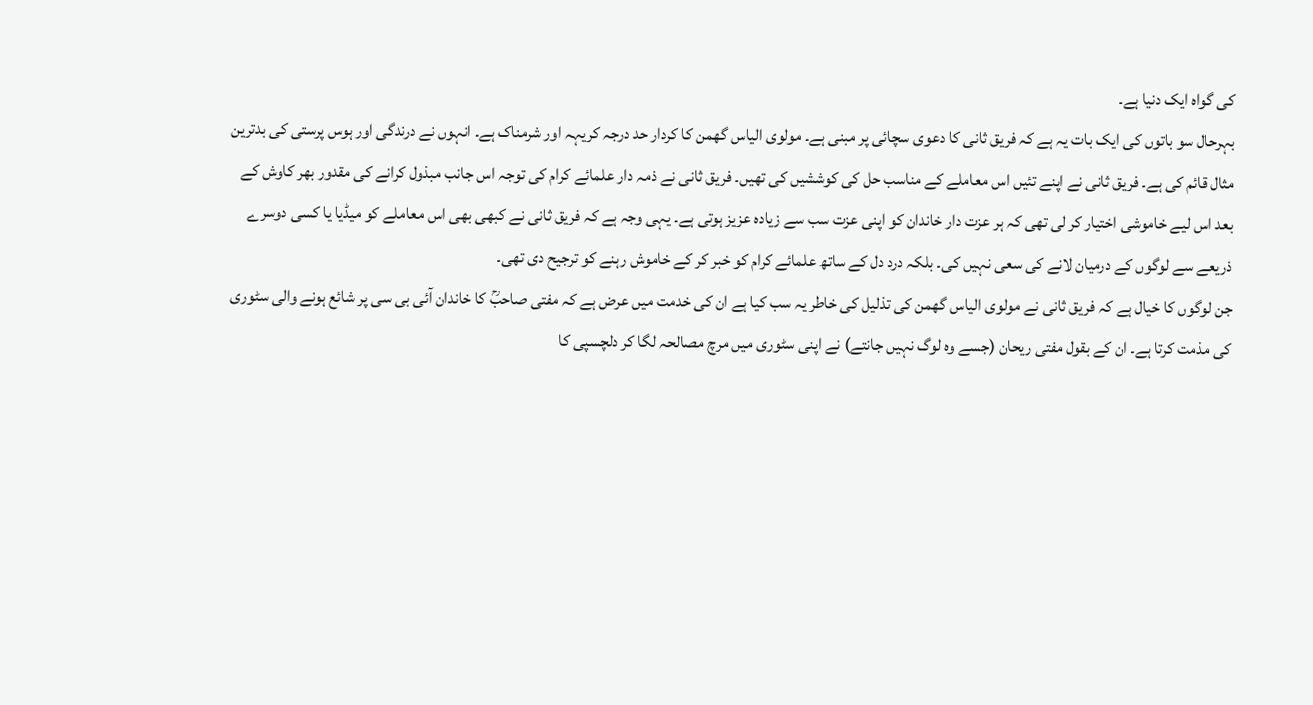کی گواہ ایک دنیا ہے۔
بہرحال سو باتوں کی ایک بات یہ ہے کہ فریق ثانی کا دعوی سچائی پر مبنی ہے۔ مولوی الیاس گھمن کا کردار حد درجہ کریہہ اور شرمناک ہے۔ انہوں نے درندگی اور ہوس پرستی کی بدترین مثال قائم کی ہے۔ فریق ثانی نے اپنے تئیں اس معاملے کے مناسب حل کی کوششیں کی تھیں۔ فریق ثانی نے ذمہ دار علمائے کرام کی توجہ اس جانب مبذول کرانے کی مقدور بھر کاوش کے بعد اس لیے خاموشی اختیار کر لی تھی کہ ہر عزت دار خاندان کو اپنی عزت سب سے زیادہ عزیز ہوتی ہے۔ یہی وجہ ہے کہ فریق ثانی نے کبھی بھی اس معاملے کو میڈیا یا کسی دوسرے ذریعے سے لوگوں کے درمیان لانے کی سعی نہیں کی۔ بلکہ درد دل کے ساتھ علمائے کرام کو خبر کر کے خاموش رہنے کو ترجیح دی تھی۔
جن لوگوں کا خیال ہے کہ فریق ثانی نے مولوی الیاس گھمن کی تذلیل کی خاطر یہ سب کیا ہے ان کی خدمت میں عرض ہے کہ مفتی صاحبؒ کا خاندان آئی بی سی پر شائع ہونے والی سٹوری کی مذمت کرتا ہے۔ ان کے بقول مفتی ریحان (جسے وہ لوگ نہیں جانتے) نے اپنی سٹوری میں مرچ مصالحہ لگا کر دلچسپی کا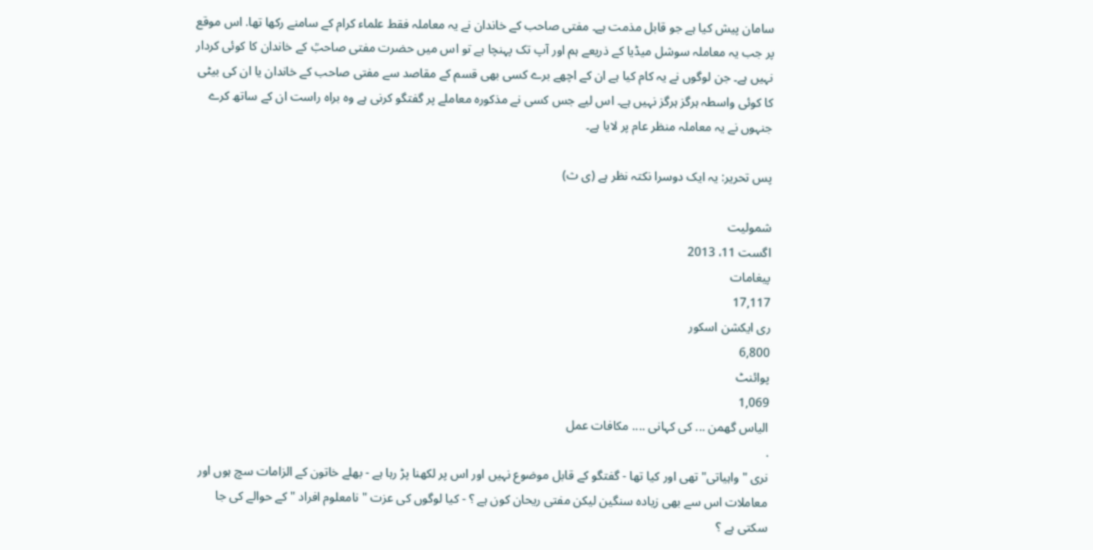سامان پیش کیا ہے جو قابل مذمت ہے۔ مفتی صاحب کے خاندان نے یہ معاملہ فقط علماء کرام کے سامنے رکھا تھا. اس موقع پر جب یہ معاملہ سوشل میڈیا کے ذریعے ہم اور آپ تک پہنچا ہے تو اس میں حضرت مفتی صاحبؒ کے خاندان کا کوئی کردار نہیں ہے۔ جن لوگوں نے یہ کام کیا ہے ان کے اچھے برے کسی بھی قسم کے مقاصد سے مفتی صاحب کے خاندان یا ان کی بیٹی کا کوئی واسطہ ہرگز ہرگز نہیں ہے۔ اس لیے جس کسی نے مذکورہ معاملے پر گفتگو کرنی ہے وہ براہ راست ان کے ساتھ کرے جنہوں نے یہ معاملہ منظر عام پر لایا ہے۔

پس تحریر: یہ ایک دوسرا نکتہ نظر ہے (ی ث)

شمولیت
اگست 11، 2013
پیغامات
17,117
ری ایکشن اسکور
6,800
پوائنٹ
1,069
الیاس گھمن ... کی کہانی .... مکافات عمل
.
نری "واہیاتی" تھی اور کیا تھا - گفتگو کے قابل موضوع نہیں اور اس پر لکھنا پڑ رہا ہے - بھلے خاتون کے الزامات سچ ہوں اور معاملات اس سے بھی زیادہ سنگین لیکن مفتی ریحان کون ہے ؟ - کیا لوگوں کی عزت " نامعلوم افراد " کے حوالے کی جا سکتی ہے ؟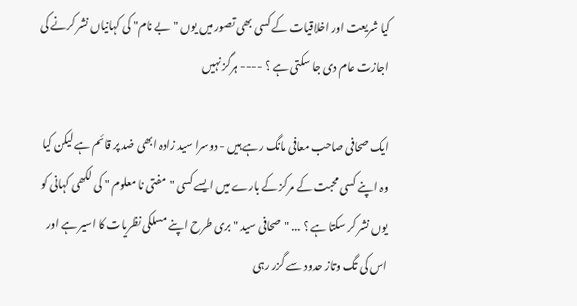کیا شریعت اور اخلاقیات کے کسی بھی تصور میں یوں "بے نام" کی کہانیاں نشر کرنے کی اجازت عام دی جا سکتی ہے ؟ ---- ہرگز نہیں

ایک صحافی صاحب معافی مانگ رہے ہیں - دوسرا سید زادہ ابھی ضد پر قائم ہے لیکن کیا وہ اپنے کسی محبت کے مرکز کے بارے میں ایسے کسی "مفتی نا معلوم " کی لکھی کہانی کو یوں نشر کر سکتا ہے ؟ ... "صحافی سید " بری طرح اپنے مسلکی نظریات کا اسیر ہے اور اس کی تگ وتاز حدود سے گزر رہی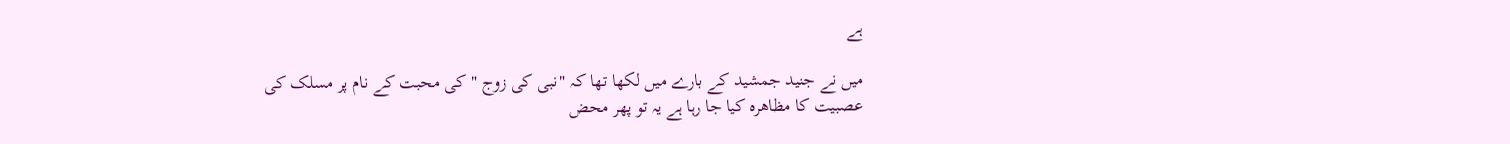ہے

میں نے جنید جمشید کے بارے میں لکھا تھا کہ "نبی کی زوج " کی محبت کے نام پر مسلک کی عصبیت کا مظاھرہ کیا جا رہا ہے یہ تو پھر محض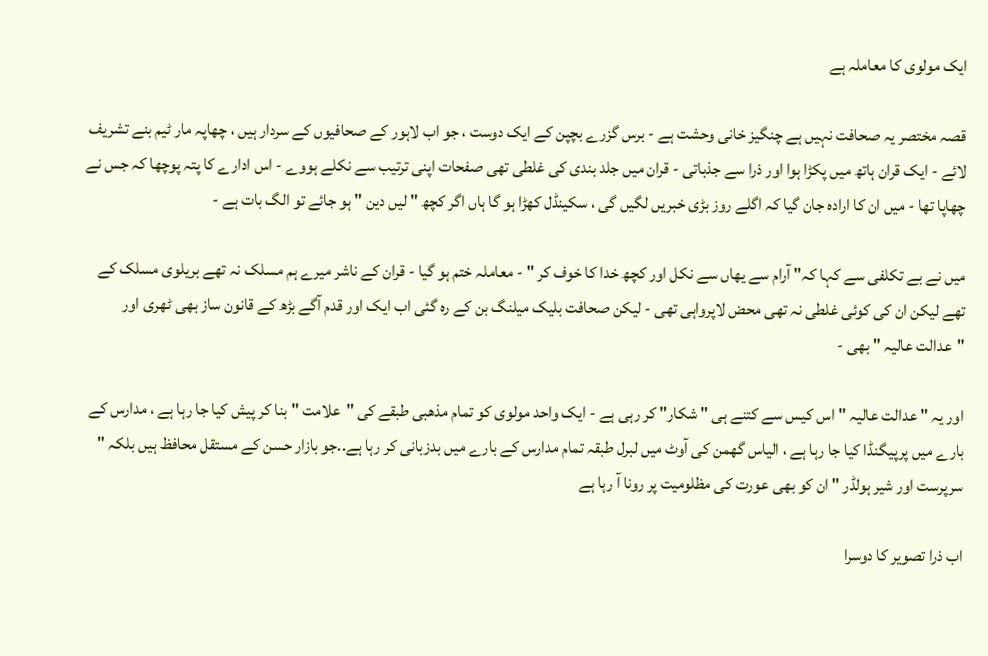ایک مولوی کا معاملہ ہے

قصہ مختصر یہ صحافت نہیں ہے چنگیز خانی وحشت ہے - برس گزرے بچپن کے ایک دوست ، جو اب لاہور کے صحافیوں کے سردار ہیں ، چھاپہ مار ٹیم بنے تشریف لائے - ایک قران ہاتھ میں پکڑا ہوا اور ذرا سے جذباتی - قران میں جلد بندی کی غلطی تھی صفحات اپنی ترتیب سے نکلے ہووے - اس ادارے کا پتہ پوچھا کہ جس نے چھاپا تھا - میں ان کا ارادہ جان گیا کہ اگلے روز بڑی خبریں لگیں گی ، سکینڈل کھڑا ہو گا ہاں اگر کچھ " لیں دین " ہو جائے تو الگ بات ہے -

میں نے بے تکلفی سے کہا کہ" آرام سے یھاں سے نکل اور کچھ خدا کا خوف کر " - معاملہ ختم ہو گیا - قران کے ناشر میرے ہم مسلک نہ تھے بریلوی مسلک کے تھے لیکن ان کی کوئی غلطی نہ تھی محض لاپرواہی تھی - لیکن صحافت بلیک میلنگ بن کے رہ گئی اب ایک اور قدم آگے بڑھ کے قانون ساز بھی ٹھری اور "عدالت عالیہ " بھی -

اور یہ " عدالت عالیہ " اس کیس سے کتنے ہی " شکار" کر رہی ہے - ایک واحد مولوی کو تمام مذھبی طبقے کی "علامت " بنا کر پیش کیا جا رہا ہے ، مدارس کے بارے میں پرپیگنڈا کیا جا رہا ہے ، الیاس گھمن کی آوٹ میں لبرل طبقہ تمام مدارس کے بارے میں بدزبانی کر رہا ہے..جو بازار حسن کے مستقل محافظ ہیں بلکہ " سرپرست اور شیر ہولڈر " ان کو بھی عورت کی مظلومیت پر رونا آ رہا ہے

اب ذرا تصویر کا دوسرا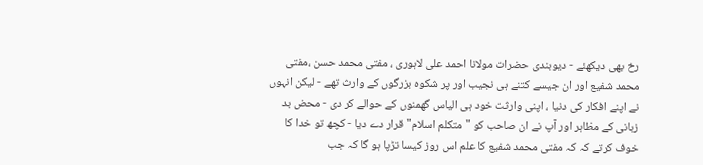رخ بھی دیکھئے - دیوبندی حضرات مولانا احمد علی لاہوری ، مفتی محمد حسن ،مفتی محمد شفیع اور ان جیسے کتنے ہی نجیب اور پر شکوہ بزرگوں کے وارث تھے - لیکن انہوں نے اپنے افکار کی دنیا ، اپنی وارثت خود ہی الیاس گھمنوں کے حوالے کر دی - محض بد زبانی کے مظاہر اور آپ نے ان صاحب کو "متکلم اسلام" قرار دے دیا - کچھ تو خدا کا خوف کرتے کہ کہ مفتی محمد شفیع کا علم اس روز کیسا تڑپا ہو گا کہ جب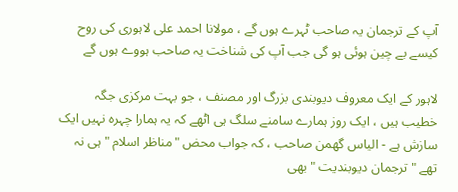آپ کے ترجمان یہ صاحب ٹہرے ہوں گے ، مولانا احمد علی لاہوری کی روح کیسے بے چین ہوئی ہو گی جب آپ کی شناخت یہ صاحب ہووے ہوں گے

لاہور کے ایک معروف دیوبندی بزرگ اور مصنف ، جو بہت مرکزی جگہ خطیب ہیں ، ایک روز ہمارے سامنے سلگ ہی اٹھے کہ یہ ہمارا چہرہ نہیں ایک سازش ہے - الیاس گھمن صاحب ، کہ جواب محض "مناظر اسلام " ہی نہ تھے " ترجمان دیوبندیت " بھی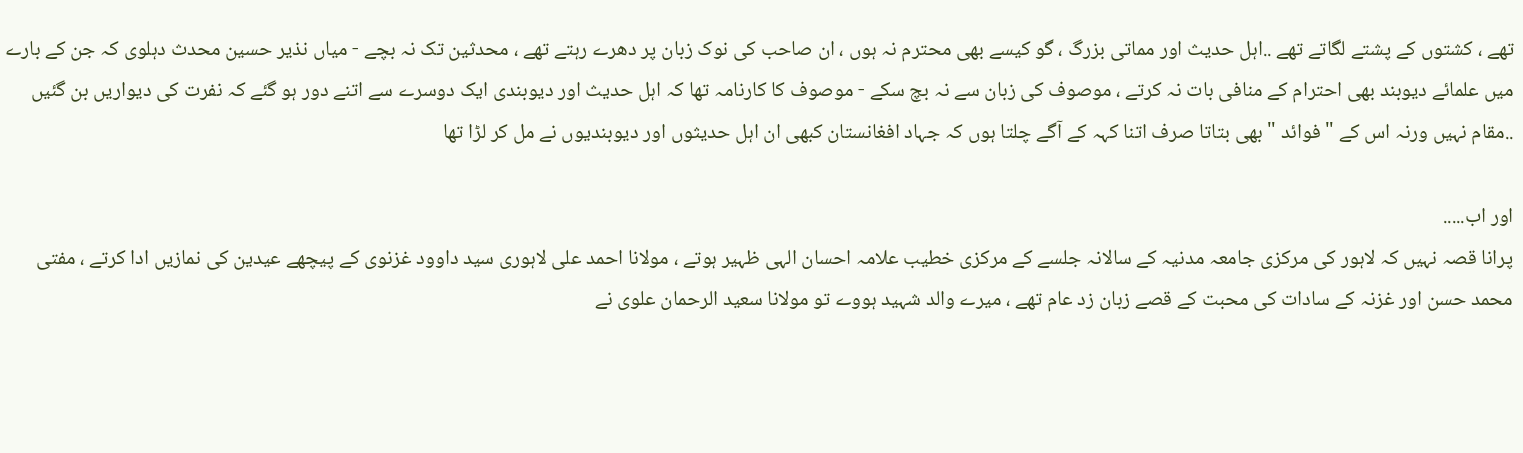تھے ، کشتوں کے پشتے لگاتے تھے ..اہل حدیث اور مماتی بزرگ ، گو کیسے بھی محترم نہ ہوں ، ان صاحب کی نوک زبان پر دھرے رہتے تھے ، محدثین تک نہ بچے - میاں نذیر حسین محدث دہلوی کہ جن کے بارے میں علمائے دیوبند بھی احترام کے منافی بات نہ کرتے ، موصوف کی زبان سے نہ بچ سکے - موصوف کا کارنامہ تھا کہ اہل حدیث اور دیوبندی ایک دوسرے سے اتنے دور ہو گئے کہ نفرت کی دیواریں بن گئیں ..مقام نہیں ورنہ اس کے " فوائد " بھی بتاتا صرف اتنا کہہ کے آگے چلتا ہوں کہ جہاد افغانستان کبھی ان اہل حدیثوں اور دیوبندیوں نے مل کر لڑا تھا

اور اب.....
پرانا قصہ نہیں کہ لاہور کی مرکزی جامعہ مدنیہ کے سالانہ جلسے کے مرکزی خطیب علامہ احسان الہی ظہیر ہوتے ، مولانا احمد علی لاہوری سید داوود غزنوی کے پیچھے عیدین کی نمازیں ادا کرتے ، مفتی محمد حسن اور غزنہ کے سادات کی محبت کے قصے زبان زد عام تھے ، میرے والد شہید ہووے تو مولانا سعید الرحمان علوی نے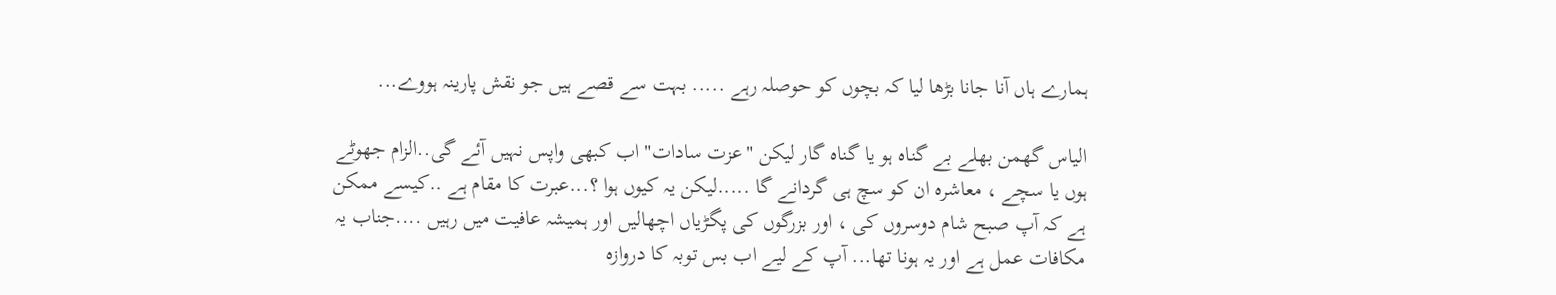ہمارے ہاں آنا جانا بڑھا لیا کہ بچوں کو حوصلہ رہے ..... بہت سے قصے ہیں جو نقش پارینہ ہووے...

الیاس گھمن بھلے بے گناہ ہو یا گناہ گار لیکن "عزت سادات" اب کبھی واپس نہیں آئے گی..الزام جھوٹے ہوں یا سچے ، معاشرہ ان کو سچ ہی گردانے گا .....لیکن یہ کیوں ہوا ؟...عبرت کا مقام ہے ..کیسے ممکن ہے کہ آپ صبح شام دوسروں کی ، اور بزرگوں کی پگڑیاں اچھالیں اور ہمیشہ عافیت میں رہیں ....جناب یہ مکافات عمل ہے اور یہ ہونا تھا... آپ کے لیے اب بس توبہ کا دروازہ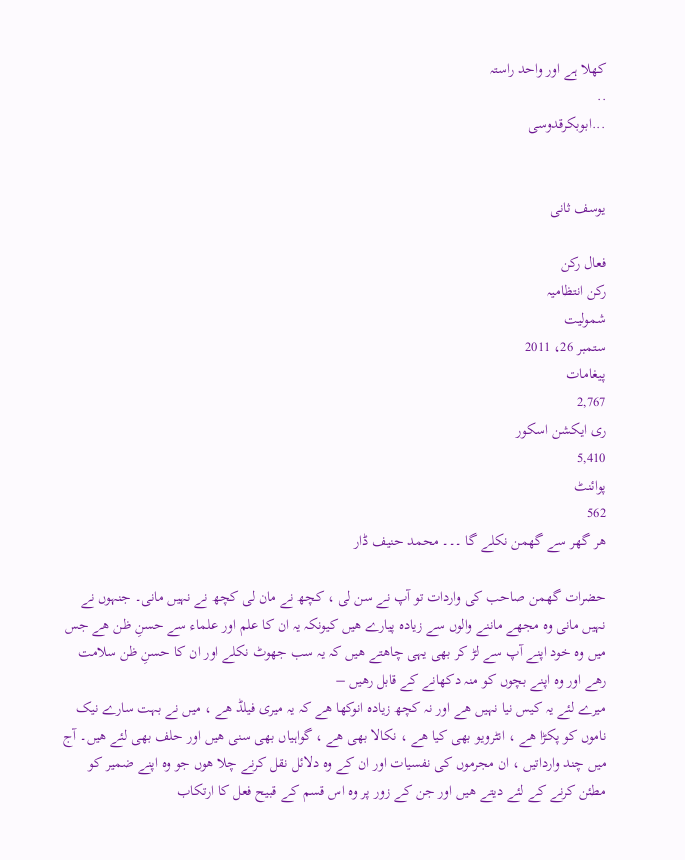کھلا ہے اور واحد راستہ
..
...ابوبکرقدوسی


یوسف ثانی

فعال رکن
رکن انتظامیہ
شمولیت
ستمبر 26، 2011
پیغامات
2,767
ری ایکشن اسکور
5,410
پوائنٹ
562
ھر گھر سے گھمن نکلے گا ۔۔۔ محمد حنیف ڈار

حضرات گھمن صاحب کی واردات تو آپ نے سن لی ، کچھ نے مان لی کچھ نے نہیں مانی۔ جنہوں نے نہیں مانی وہ مجھے ماننے والوں سے زیادہ پیارے ھیں کیونکہ یہ ان کا علم اور علماء سے حسنِ ظن ھے جس میں وہ خود اپنے آپ سے لڑ کر بھی یہی چاھتے ھیں کہ یہ سب جھوٹ نکلے اور ان کا حسنِ ظن سلامت رھے اور وہ اپنے بچوں کو منہ دکھانے کے قابل رھیں –
میرے لئے یہ کیس نیا نہیں ھے اور نہ کچھ زیادہ انوکھا ھے کہ یہ میری فیلڈ ھے ، میں نے بہت سارے نیک ناموں کو پکڑا ھے ، انٹرویو بھی کیا ھے ، نکالا بھی ھے ، گواہیاں بھی سنی ھیں اور حلف بھی لئے ھیں۔ آج میں چند وارداتیں ، ان مجرموں کی نفسیات اور ان کے وہ دلائل نقل کرنے چلا ھوں جو وہ اپنے ضمیر کو مطئن کرنے کے لئے دیتے ھیں اور جن کے زور پر وہ اس قسم کے قبیح فعل کا ارتکاب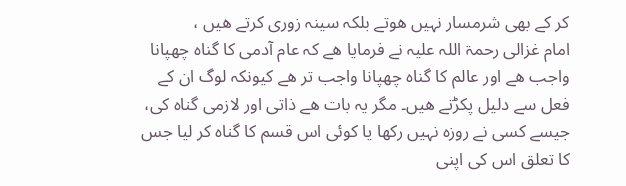کر کے بھی شرمسار نہیں ھوتے بلکہ سینہ زوری کرتے ھیں ،
امام غزالی رحمۃ اللہ علیہ نے فرمایا ھے کہ عام آدمی کا گناہ چھپانا واجب ھے اور عالم کا گناہ چھپانا واجب تر ھے کیونکہ لوگ ان کے فعل سے دلیل پکڑتے ھیں۔ مگر یہ بات ھے ذاتی اور لازمی گناہ کی، جیسے کسی نے روزہ نہیں رکھا یا کوئی اس قسم کا گناہ کر لیا جس کا تعلق اس کی اپنی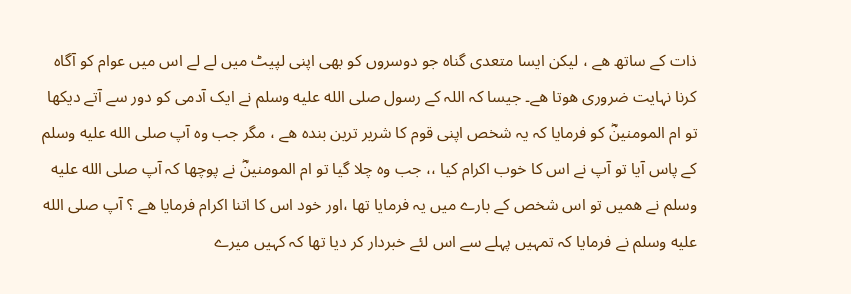ذات کے ساتھ ھے ، لیکن ایسا متعدی گناہ جو دوسروں کو بھی اپنی لپیٹ میں لے لے اس میں عوام کو آگاہ کرنا نہایت ضروری ھوتا ھے۔ جیسا کہ اللہ کے رسول صلى الله عليه وسلم نے ایک آدمی کو دور سے آتے دیکھا تو ام المومنینؓ کو فرمایا کہ یہ شخص اپنی قوم کا شریر ترین بندہ ھے ، مگر جب وہ آپ صلى الله عليه وسلم کے پاس آیا تو آپ نے اس کا خوب اکرام کیا ،، جب وہ چلا گیا تو ام المومنینؓ نے پوچھا کہ آپ صلى الله عليه وسلم نے ھمیں تو اس شخص کے بارے میں یہ فرمایا تھا ،اور خود اس کا اتنا اکرام فرمایا ھے ؟ آپ صلى الله عليه وسلم نے فرمایا کہ تمہیں پہلے سے اس لئے خبردار کر دیا تھا کہ کہیں میرے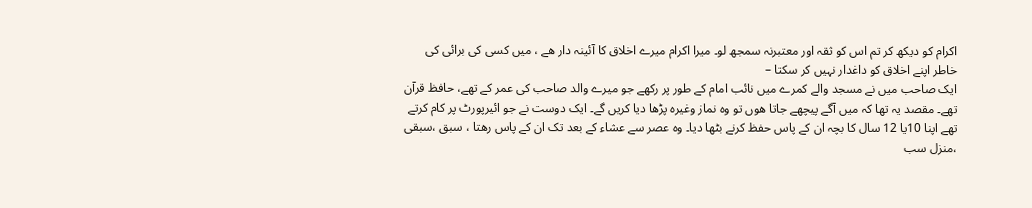اکرام کو دیکھ کر تم اس کو ثقہ اور معتبرنہ سمجھ لو۔ میرا اکرام میرے اخلاق کا آئینہ دار ھے ، میں کسی کی برائی کی خاطر اپنے اخلاق کو داغدار نہیں کر سکتا –
ایک صاحب میں نے مسجد والے کمرے میں نائب امام کے طور پر رکھے جو میرے والد صاحب کی عمر کے تھے، حافظ قرآن تھے۔ مقصد یہ تھا کہ میں آگے پیچھے جاتا ھوں تو وہ نماز وغیرہ پڑھا دیا کریں گے۔ ایک دوست نے جو ائیرپورٹ پر کام کرتے تھے اپنا 10یا 12 سال کا بچہ ان کے پاس حفظ کرنے بٹھا دیا۔ وہ عصر سے عشاء کے بعد تک ان کے پاس رھتا ، سبق ،سبقی ،منزل سب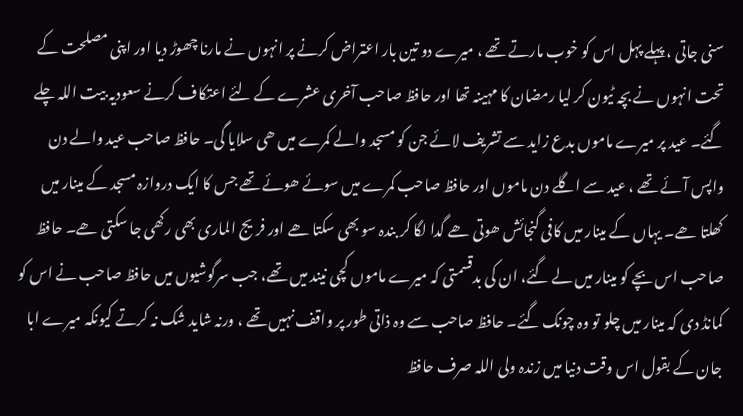سنی جاتی ، پہلے پہل اس کو خوب مارتے تھے ، میرے دو تین بار اعتراض کرنے پر انہوں نے مارنا چھوڑ دیا اور اپنی مصلحت کے تحت انہوں نے بچہ ٹیون کر لیا رمضان کا مہینہ تھا اور حافظ صاحب آخری عشرے کے لئے اعتکاف کرنے سعودیہ بیت اللہ چلے گئے۔ عید پر میرے ماموں بدع زاید سے تشریف لائے جن کو مسجد والے کمرے میں ھی سلایا گی۔ حافظ صاحب عید والے دن واپس آئے تھے ، عید سے اگلے دن ماموں اور حافظ صاحب کمرے میں سوئے ھوئے تھے جس کا ایک دروازہ مسجد کے مینار میں کھلتا ھے۔ یہاں کے مینار میں کافی گنجائش ھوتی ھے گدا لگا کر بندہ سو بھی سکتا ھے اور فریج الماری بھی رکھی جا سکتی ھے۔ حافظ صاحب اس بچے کو مینار میں لے گئے، ان کی بدقسمتی کہ میرے ماموں کچی نیند میں تھے، جب سرگوشیوں میں حافظ صاحب نے اس کو کمانڈ دی کہ مینار میں چلو تو وہ چونک گئے۔ حافظ صاحب سے وہ ذاتی طور پر واقف نہیں تھے ، ورنہ شاید شک نہ کرتے کیونکہ میرے ابا جان کے بقول اس وقت دنیا میں زندہ ولی اللہ صرف حافظ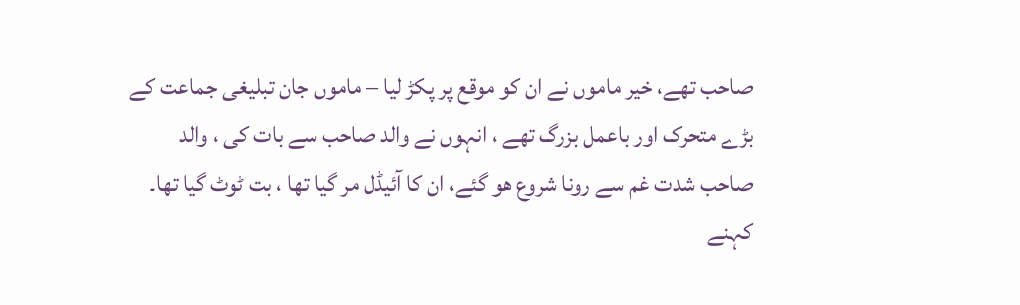صاحب تھے، خیر ماموں نے ان کو موقع پر پکڑ لیا – ماموں جان تبلیغی جماعت کے بڑے متحرک اور باعمل بزرگ تھے ، انہوں نے والد صاحب سے بات کی ، والد صاحب شدت غم سے رونا شروع ھو گئے، ان کا آئیڈل مر گیا تھا ، بت ٹوٹ گیا تھا۔ کہنے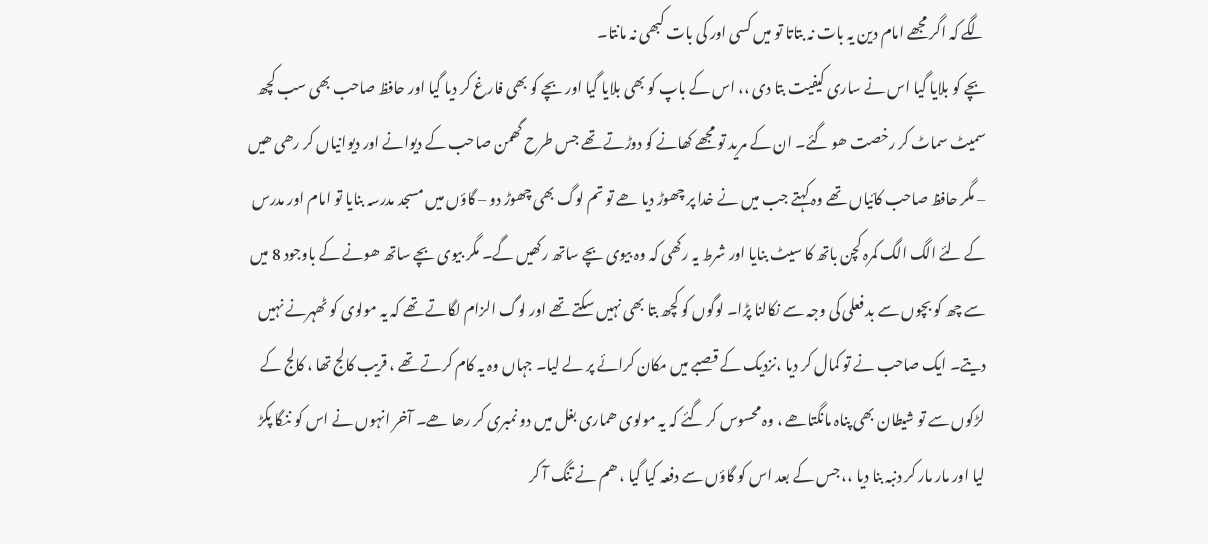لگے کہ اگر مجھے امام دین یہ بات نہ بتاتا تو میں کسی اور کی بات کبھی نہ مانتا۔
بچے کو بلایا گیا اس نے ساری کیفیت بتا دی ،، اس کے باپ کو بھی بلایا گیا اور بچے کو بھی فارغ کر دیا گیا اور حافظ صاحب بھی سب کچھ سمیٹ سماٹ کر رخصت ھو گئے۔ ان کے مرید تو مجھے کھانے کو دوڑتے تھے جس طرح گھمن صاحب کے دیوانے اور دیوانیاں کر رھی ھیں – مگر حافظ صاحب کائیاں تھے وہ کہتے جب میں نے خدا پر چھوڑ دیا ھے تو تم لوگ بھی چھوڑ دو – گاؤں میں مسجد مدرسہ بنایا تو امام اور مدرس کے لئے الگ الگ کمرہ کچن باتھ کا سیٹ بنایا اور شرط یہ رکھی کہ وہ بیوی بچے ساتھ رکھیں گے۔ مگر بیوی بچے ساتھ ھونے کے باوجود 8 میں سے چھ کو بچوں سے بد فعلی کی وجہ سے نکالنا پڑا۔ لوگوں کو کچھ بتا بھی نہیں سکتے تھے اور لوگ الزام لگاتے تھے کہ یہ مولوی کو ٹھہرنے نہیں دیتے۔ ایک صاحب نے تو کمال کر دیا ،نزدیک کے قصبے میں مکان کرائے پر لے لیا۔ جہاں وہ یہ کام کرتے تھے ، قریب کالج تھا ، کالج کے لڑکوں سے تو شیطان بھی پناہ مانگتاھے ، وہ محسوس کر گئے کہ یہ مولوی ھماری بغل میں دو نمبری کر رھا ھے۔ آخر انہوں نے اس کو ننگا پکڑ لیا اور مار مار کر دنبہ بنا دیا ،، جس کے بعد اس کو گاؤں سے دفعہ کیا گیا ، ھم نے تنگ آ کر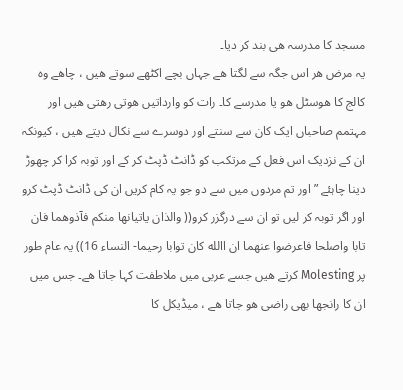مسجد کا مدرسہ ھی بند کر دیا۔
یہ مرض ھر اس جگہ سے لگتا ھے جہاں بچے اکٹھے سوتے ھیں ، چاھے وہ کالج کا ھوسٹل ھو یا مدرسے کا۔ رات کو وارداتیں ھوتی رھتی ھیں اور مہتمم صاحباں ایک کان سے سنتے اور دوسرے سے نکال دیتے ھیں ، کیونکہ ان کے نزدیک اس فعل کے مرتکب کو ڈانٹ ڈپٹ کر کے اور توبہ کرا کر چھوڑ دینا چاہئے ” اور تم مردوں میں سے دو جو یہ کام کریں ان کی ڈانٹ ڈپٹ کرو اور اگر توبہ کر لیں تو ان سے درگزر کرو(( والذان یاتیانھا منکم فآذوھما فان تابا واصلحا فاعرضوا عنھما ان االله کان توابا رحیما- النساء 16)) یہ عام طور پر Molesting کرتے ھیں جسے عربی میں ملاطفت کہا جاتا ھے۔ جس میں ان کا رانجھا بھی راضی ھو جاتا ھے ، میڈیکل کا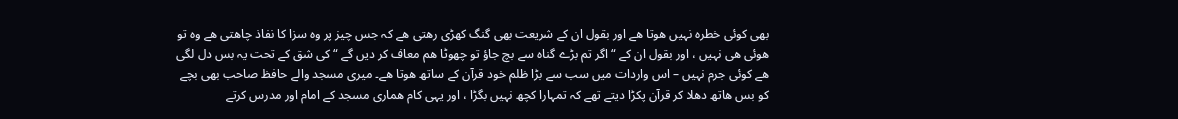بھی کوئی خطرہ نہیں ھوتا ھے اور بقول ان کے شریعت بھی گنگ کھڑی رھتی ھے کہ جس چیز پر وہ سزا کا نفاذ چاھتی ھے وہ تو ھوئی ھی نہیں ، اور بقول ان کے “اگر تم بڑے گناہ سے بچ جاؤ تو چھوٹا ھم معاف کر دیں گے “کی شق کے تحت یہ بس دل لگی ھے کوئی جرم نہیں – اس واردات میں سب سے بڑا ظلم خود قرآن کے ساتھ ھوتا ھے۔ میری مسجد والے حافظ صاحب بھی بچے کو بس ھاتھ دھلا کر قرآن پکڑا دیتے تھے کہ تمہارا کچھ نہیں بگڑا ، اور یہی کام ھماری مسجد کے امام اور مدرس کرتے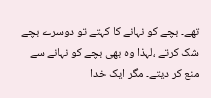تھے۔ بچے کو نہانے کا کہتے تو دوسرے بچے شک کرتے ،لہذا وہ بھی بچے کو نہانے سے منع کر دیتے۔ مگر ایک خدا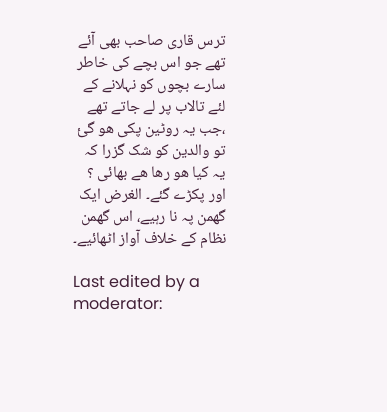ترس قاری صاحب بھی آئے تھے جو اس بچے کی خاطر سارے بچوں کو نہلانے کے لئے تالاب پر لے جاتے تھے ،جب یہ روٹین پکی ھو گئ تو والدین کو شک گزرا کہ یہ کیا ھو رھا ھے بھائی ؟ اور پکڑے گئے۔ الغرض ایک گھمن پہ نا رہیے، اس گھمن نظام کے خلاف آواز اٹھائیے۔

Last edited by a moderator: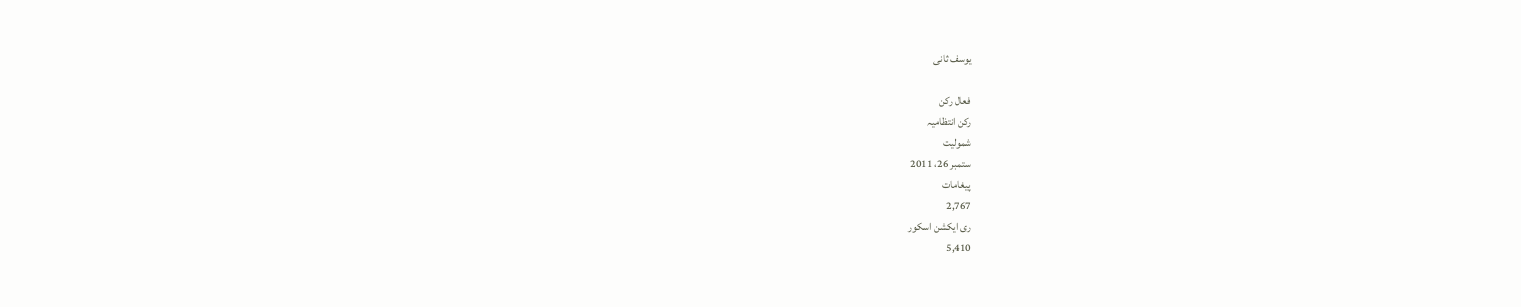یوسف ثانی

فعال رکن
رکن انتظامیہ
شمولیت
ستمبر 26، 2011
پیغامات
2,767
ری ایکشن اسکور
5,410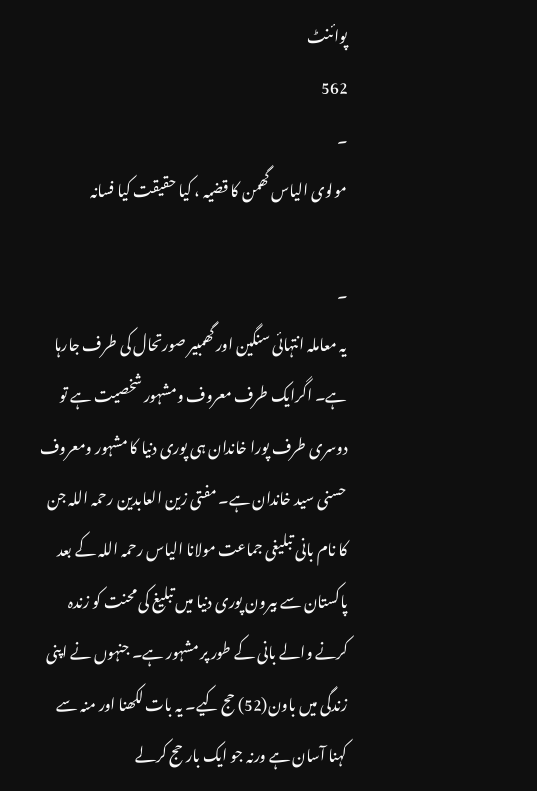پوائنٹ
562
۔
مولوی الیاس گھمن کا قضیہ ، کیا حقیقت کیا فسانہ

۔
یہ معاملہ انتہائی سنگین اور گھمبیر صورتحال کی طرف جارہا ہے۔ اگرایک طرف معروف ومشہور شخصیت ہے تو دوسری طرف پورا خاندان ہی پوری دنیا کا مشہور ومعروف حسنی سید خاندان ہے۔ مفتی زین العابدین رحمہ اللہ جن کا نام بانی تبلیغی جماعت مولانا الیاس رحمہ اللہ کے بعد پاکستان سے بیرون پوری دنیا میں تبلیغ کی محنت کو زندہ کرنے والے بانی کے طور پر مشہور ہے۔ جنہوں نے اپنی زندگی میں باون(52) حج کیے۔ یہ بات لکھنا اور منہ سے کہنا آسان ہے ورنہ جو ایک بار حج کرلے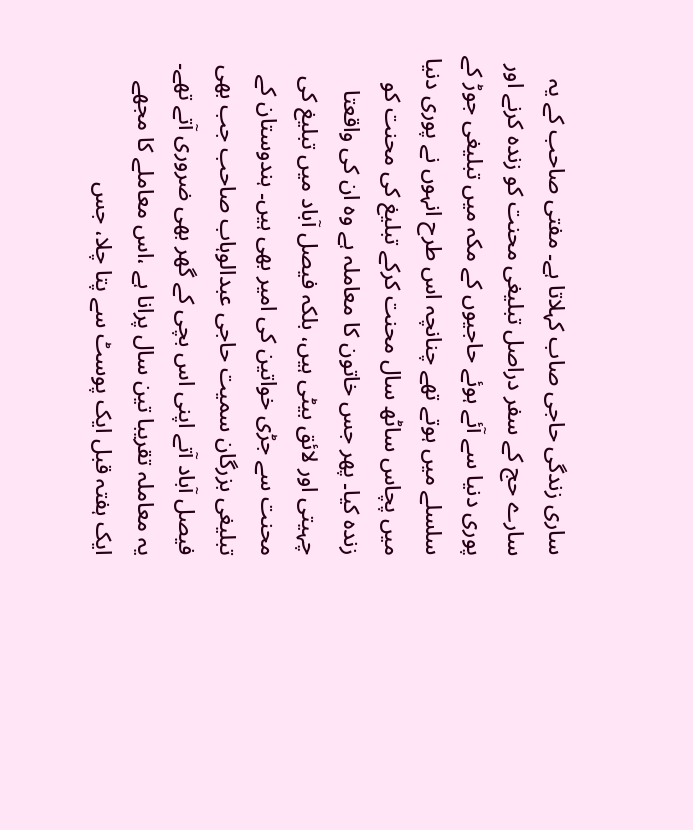ساری زندگی حاجی صاب کہلاتا ہے۔ مفتی صاحب کے یہ سارے حج کے سفر دراصل تبلیغی محنت کو زندہ کرنے اور پوری دنیا سے آئے ہوئے حاجیوں کے مکہ میں تبلیغی جوڑ کے سلسلے میں ہوتے تھے چنانچہ اس طرح انہوں نے پوری دنیا میں پچاس ساٹھ سال محنت کرکے تبلیغ کی محنت کو زندہ کیا۔ پھر جس خاتون کا معاملہ ہے وہ ان کی واقعتا چہیتی اور لائق بیٹی ہیں، بلکہ فیصل آباد میں تبلیغ کی محنت سے جڑی خواتین کی امیر بھی ہیں۔ ہندوستان کے تبلیغی بزرگان سمیت حاجی عبدالوہاب صاحب جب بھی فیصل آباد آتے اپنی اس بچی کے گھر بھی ضروری آتے تھے۔
یہ معاملہ تقریبا تین سال پرانا ہے ،اس معاملے کا مجھے ایک ہفتہ قبل ایک پوسٹ سے پتا چلا، جس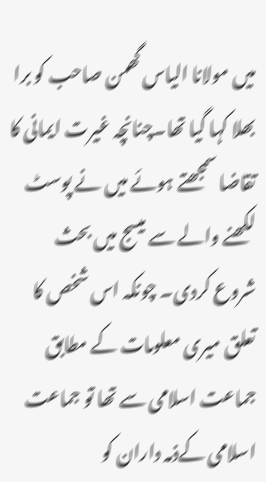میں مولانا الیاس گھمن صاحب کو برا بھلا کہا گیا تھا۔چنانچہ غیرت ایمانی کا تقاضا سمجھتے ہوئے میں نے پوسٹ لکھنے والے سے میسج میں بحث شروع کردی۔ چونکہ اس شخص کا تعلق میری معلومات کے مطابق جماعت اسلامی سے تھا تو جماعت اسلامی کےذمہ داران کو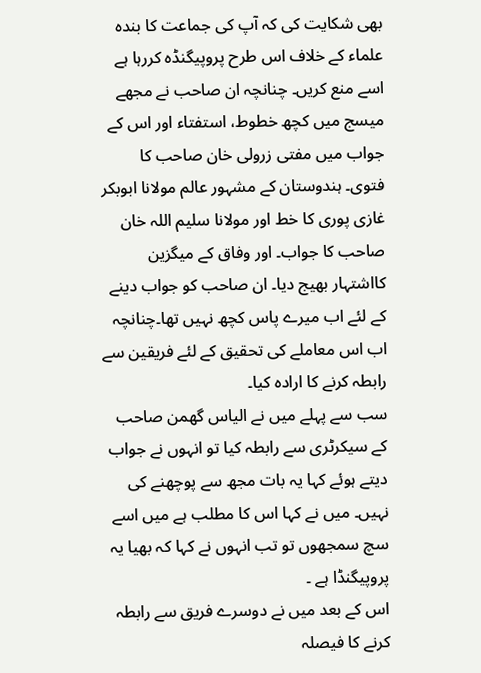بھی شکایت کی کہ آپ کی جماعت کا بندہ علماء کے خلاف اس طرح پروپیگنڈہ کررہا ہے اسے منع کریں۔ چنانچہ ان صاحب نے مجھے میسج میں کچھ خطوط، استفتاء اور اس کے جواب میں مفتی زرولی خان صاحب کا فتوی۔ ہندوستان کے مشہور عالم مولانا ابوبکر غازی پوری کا خط اور مولانا سلیم اللہ خان صاحب کا جواب۔ اور وفاق کے میگزین کااشتہار بھیج دیا۔ ان صاحب کو جواب دینے کے لئے اب میرے پاس کچھ نہیں تھا۔چنانچہ اب اس معاملے کی تحقیق کے لئے فریقین سے رابطہ کرنے کا ارادہ کیا۔
سب سے پہلے میں نے الیاس گھمن صاحب کے سیکرٹری سے رابطہ کیا تو انہوں نے جواب دیتے ہوئے کہا یہ بات مجھ سے پوچھنے کی نہیں۔ میں نے کہا اس کا مطلب ہے میں اسے سچ سمجھوں تو تب انہوں نے کہا کہ بھیا یہ پروپیگنڈا ہے ۔
اس کے بعد میں نے دوسرے فریق سے رابطہ کرنے کا فیصلہ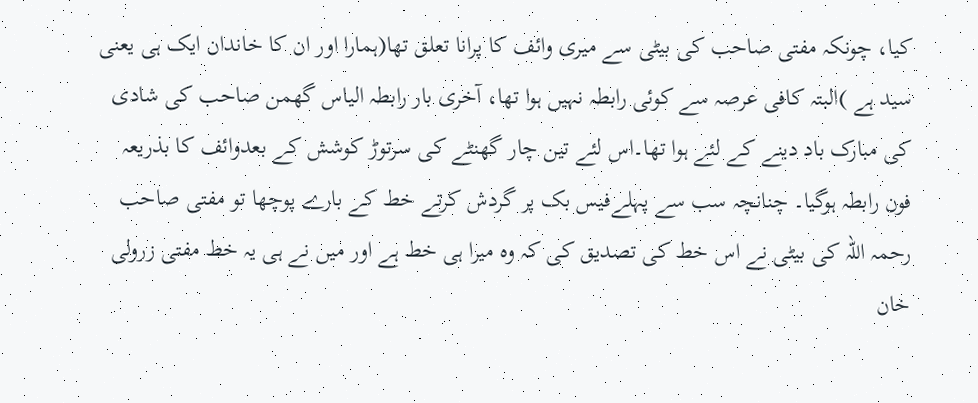کیا، چونکہ مفتی صاحب کی بیٹی سے میری وائف کا پرانا تعلق تھا(ہمارا اور ان کا خاندان ایک ہی یعنی سید ہے )البتہ کافی عرصہ سے کوئی رابطہ نہیں ہوا تھا، آخری بار رابطہ الیاس گھمن صاحب کی شادی کی مبارک باد دینے کے لئے ہوا تھا۔اس لئے تین چار گھنٹے کی سرتوڑ کوشش کے بعدوائف کا بذریعہ فون رابطہ ہوگیا۔ چنانچہ سب سے پہلےفیس بک پر گردش کرتے خط کے بارے پوچھا تو مفتی صاحب رحمہ اللہ کی بیٹی نے اس خط کی تصدیق کی کہ وہ میرا ہی خط ہے اور میں نے ہی یہ خط مفتی زرولی خان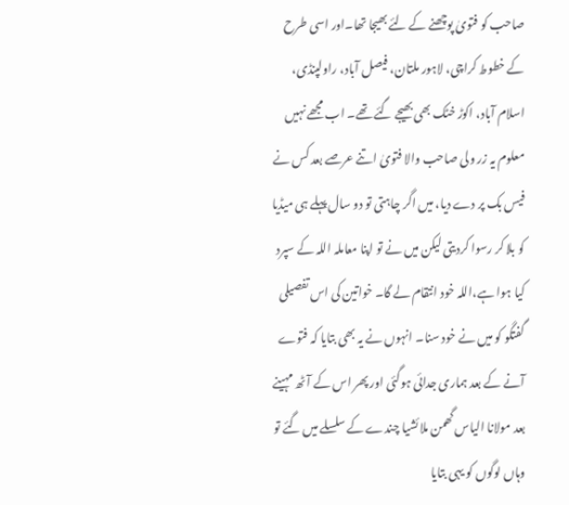صاحب کو فتویٰ پوچھنے کے لئے بھیجا تھا۔اور اسی طرح کے خطوط کراچی، لاہور ملتان، فیصل آباد، راولپنڈی، اسلام آباد، اکوڑ خٹک بھی بھیجے گئے تھے۔ اب مجھے نہیں معلوم یہ زر ولی صاحب والا فتویٰ اتنے عرصے بعد کس نے فیس بک پر دے دیا، میں اگر چاہتی تو دو سال پہلے ہی میڈیا کو بلا کر رسوا کردیتی لیکن میں نے تو اپنا معاملہ اللہ کے سپرد کیا ہوا ہے،اللہ خود انتقام لے گا۔ خواتین کی اس تفصیلی گفتگو کو میں نے خود سنا۔ انہوں نے یہ بھی بتایا کہ فتوے آنے کے بعد ہماری جدائی ہوگئی اور پھر اس کے آٹھ مہینے بعد مولانا الیاس گھمن ملائشیا چندے کے سلسلے میں گئے تو وہاں لوگوں کو یہی بتایا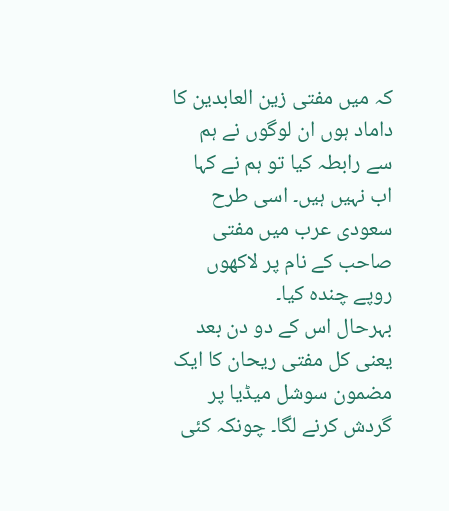کہ میں مفتی زین العابدین کا داماد ہوں ان لوگوں نے ہم سے رابطہ کیا تو ہم نے کہا اب نہیں ہیں۔ اسی طرح سعودی عرب میں مفتی صاحب کے نام پر لاکھوں روپے چندہ کیا۔
بہرحال اس کے دو دن بعد یعنی کل مفتی ریحان کا ایک مضمون سوشل میڈیا پر گردش کرنے لگا۔ چونکہ کئی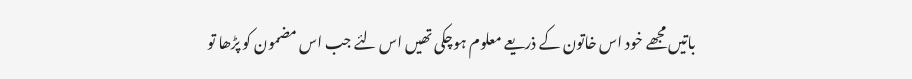باتیں مجھے خود اس خاتون کے ذریعے معلوم ہوچکی تھیں اس لئے جب اس مضمون کو پڑھا تو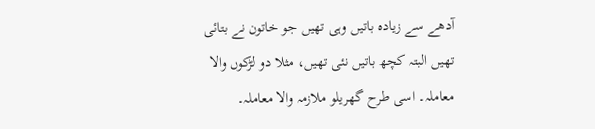آدھے سے زیادہ باتیں وہی تھیں جو خاتون نے بتائی تھیں البتہ کچھ باتیں نئی تھیں، مثلا دو لڑکوں والا معاملہ۔ اسی طرح گھریلو ملازمہ والا معاملہ۔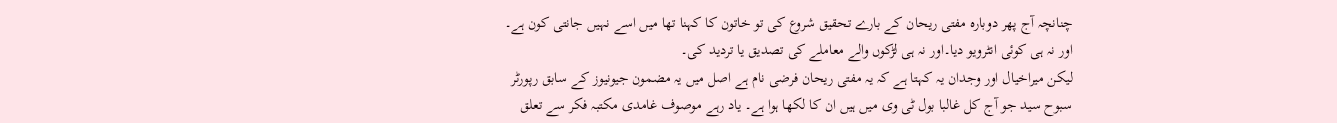چنانچہ آج پھر دوبارہ مفتی ریحان کے بارے تحقیق شروع کی تو خاتون کا کہنا تھا میں اسے نہیں جانتی کون ہے۔ اور نہ ہی کوئی انٹرویو دیا۔اور نہ ہی لڑکوں والے معاملے کی تصدیق یا تردید کی۔
لیکن میراخیال اور وجدان یہ کہتا ہے کہ یہ مفتی ریحان فرضی نام ہے اصل میں یہ مضمون جیونیوز کے سابق رپورٹر سبوح سید جو آج کل غالبا بول ٹی وی میں ہیں ان کا لکھا ہوا ہے۔ یاد رہے موصوف غامدی مکتبہ فکر سے تعلق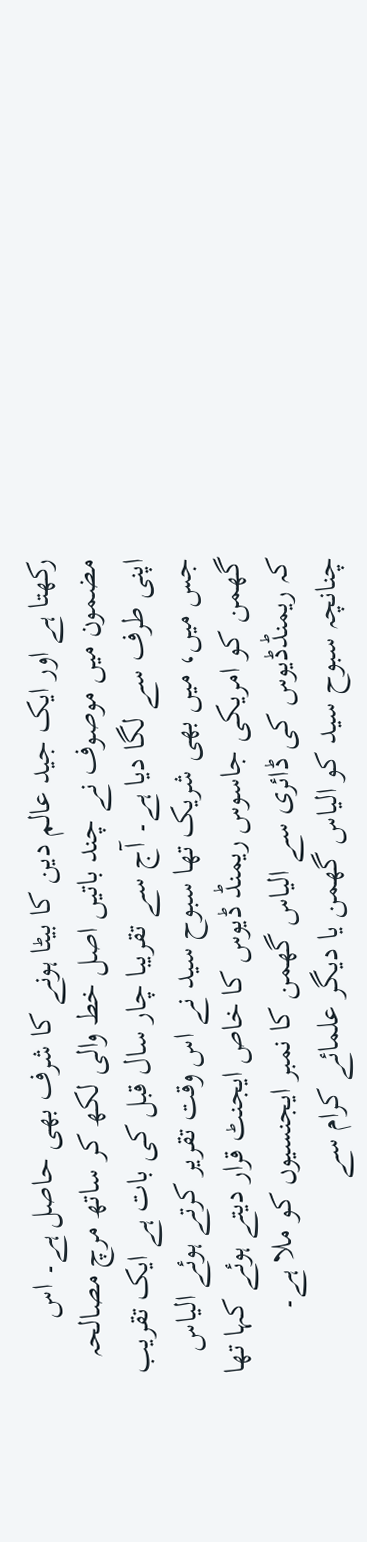رکھتا ہے اور ایک جید عالم دین کا بیٹا ہونے کا شرف بھی حاصل ہے۔ اس مضمون میں موصوف نے چند باتیں اصل خط والی لکھ کر ساتھ مرچ مصالحہ اپنی طرف سے لگا دیا ہے۔ آج سے تقریبا چار سال قبل کی بات ہے ایک تقریب جس میں، میں بھی شریک تھا سبوح سید نے اس وقت تقریر کرتے ہوئے الیاس گھمن کو امریکی جاسوس ریمنڈ ڈیوس کا خاص ایجنٹ قرار دیتے ہوئے کہا تھا کہ ریمنڈڈیوس کی ڈائری سے الیاس گھمن کا نمبر ایجنسیوں کو ملا ہے۔ چنانچہ سبوح سید کو الیاس گھمن یا دیگر علمائے کرام سے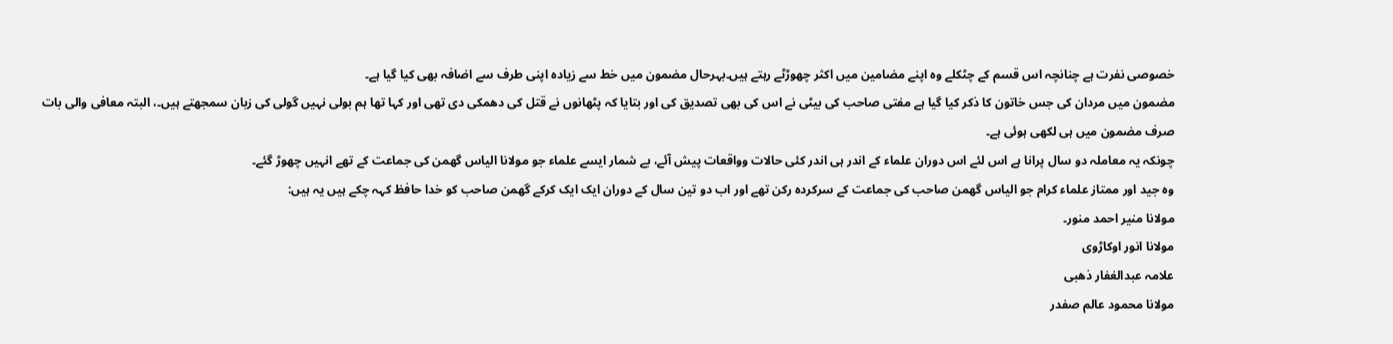خصوصی نفرت ہے چنانچہ اس قسم کے چٹکلے وہ اپنے مضامین میں اکثر چھوڑٹے رہتے ہیں۔بہرحال مضمون میں خط سے زیادہ اپنی طرف سے اضافہ بھی کیا گیا ہے۔
مضمون میں مردان کی جس خاتون کا ذکر کیا گیا ہے مفتی صاحب کی بیٹی نے اس کی بھی تصدیق کی اور بتایا کہ پٹھانوں نے قتل کی دھمکی دی تھی اور کہا تھا ہم بولی نہیں گولی کی زبان سمجھتے ہیں۔، البتہ معافی والی بات صرف مضمون میں ہی لکھی ہوئی ہے۔
چونکہ یہ معاملہ دو سال پرانا ہے اس لئے اس دوران علماء کے اندر ہی اندر کئی حالات وواقعات پیش آئے، بے شمار ایسے علماء جو مولانا الیاس گھمن کی جماعت کے تھے انہیں چھوڑ گئے۔
وہ جید اور ممتاز علماء کرام جو الیاس گھمن صاحب کی جماعت کے سرکردہ رکن تھے اور اب دو تین سال کے دوران ایک ایک کرکے گھمن صاحب کو خدا حافظ کہہ چکے ہیں یہ ہیں:
مولانا منیر احمد منور۔
مولانا انور اوکاڑوی
علامہ عبدالغفار ذھبی
مولانا محمود عالم صفدر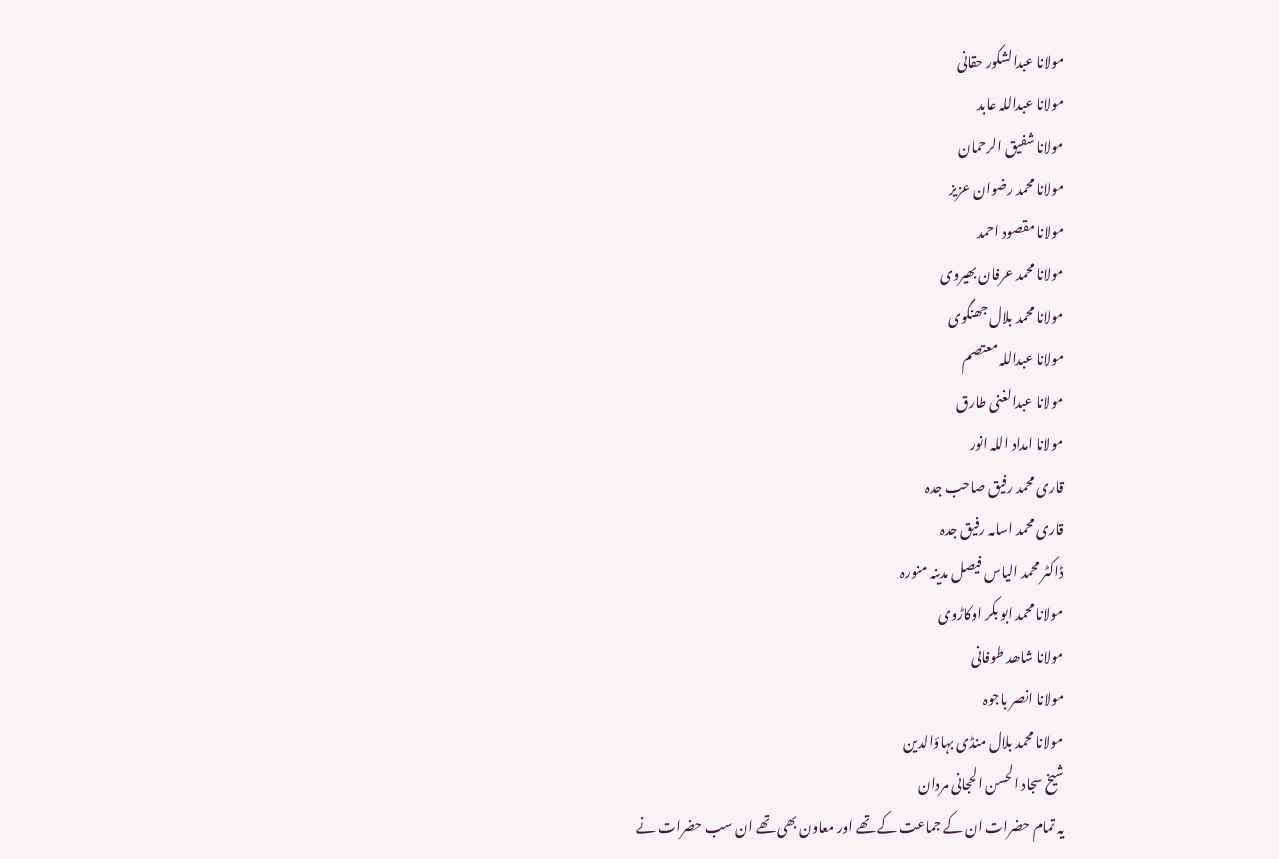مولانا عبدالشکور حقانی
مولانا عبداللہ عابد
مولانا شفیق الرحمان
مولانا محمد رضوان عزیز
مولانا مقصود احمد
مولانا محمد عرفان بھیروی
مولانا محمد بلال جھنگوی
مولانا عبداللہ معتصم
مولانا عبدالغنی طارق
مولانا امداد اللہ انور
قاری محمد رفیق صاحب جدہ
قاری محمد اسامہ رفیق جدہ
ڈاکٹر محمد الیاس فیصل مدینہ منورہ
مولانا محمد ابو بکر اوکاڑوی
مولانا شاھد طوفانی
مولانا انصر باجوہ
مولانا محمد بلال منڈی بہاؤالدین
شیخ سجاد الحسن الحجانی مردان
یہ تمام حضرات ان کے جماعت کے تھے اور معاون بھی تھے ان سب حضرات نے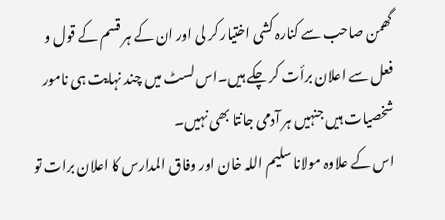گھمن صاحب سے کنارہ کشی اختیار کر لی اور ان کے ہر قسم کے قول و فعل سے اعلان برأت کر چکے ہیں۔اس لسٹ میں چند نہایت ہی نامور شخصیات ہیں جنہیں ہر آدمی جانتا بھی نہیں۔
اس کے علاوہ مولانا سلیم اللہ خان اور وفاق المدارس کا اعلان برات تو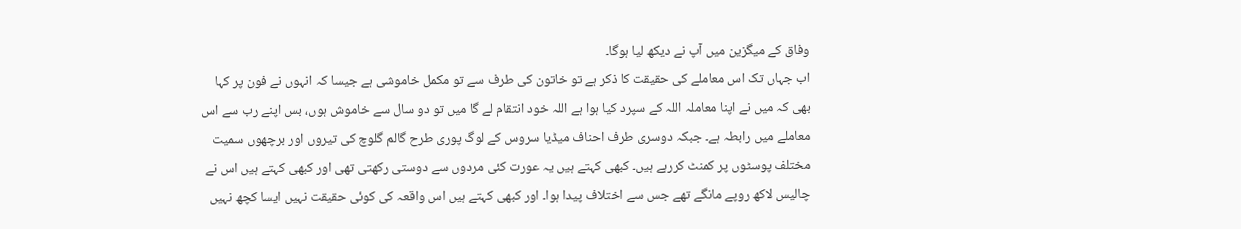وفاق کے میگزین میں آپ نے دیکھ لیا ہوگا۔
اب جہاں تک اس معاملے کی حقیقت کا ذکر ہے تو خاتون کی طرف سے تو مکمل خاموشی ہے جیسا کہ انہوں نے فون پر کہا بھی کہ میں نے اپنا معاملہ اللہ کے سپرد کیا ہوا ہے اللہ خود انتقام لے گا میں تو دو سال سے خاموش ہوں، بس اپنے رب سے اس معاملے میں رابطہ ہے۔ جبکہ دوسری طرف احناف میڈیا سروس کے لوگ پوری طرح گالم گلوچ کی تیروں اور برچھوں سمیت مختلف پوسٹوں پر کمنٹ کررہے ہیں۔ کبھی کہتے ہیں یہ عورت کئی مردوں سے دوستی رکھتی تھی اور کبھی کہتے ہیں اس نے چالیس لاکھ روپے مانگے تھے جس سے اختلاف پیدا ہوا۔ اور کبھی کہتے ہیں اس واقعہ کی کوئی حقیقت نہیں ایسا کچھ نہیں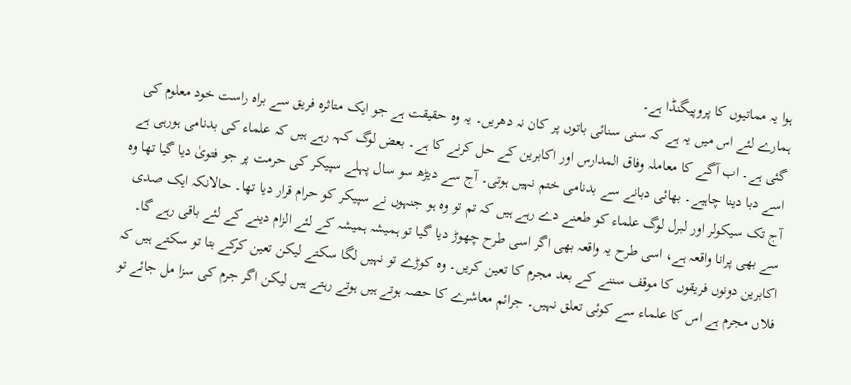ہوا یہ مماتیوں کا پروپیگنڈا ہے۔
ہمارے لئے اس میں یہ ہے کہ سنی سنائی باتوں پر کان نہ دھریں۔ یہ وہ حقیقت ہے جو ایک متاثرہ فریق سے براہ راست خود معلوم کی گئی ہے۔ اب آگے کا معاملہ وفاق المدارس اور اکابرین کے حل کرنے کا ہے۔ بعض لوگ کہہ رہے ہیں کہ علماء کی بدنامی ہورہی ہے اسے دبا دینا چاہیے۔ بھائی دبانے سے بدنامی ختم نہیں ہوتی۔ آج سے دیڑھ سو سال پہلے سپیکر کی حرمت پر جو فتویٰ دیا گیا تھا وہ آج تک سیکولر اور لبرل لوگ علماء کو طعنے دے رہے ہیں کہ تم تو وہ ہو جنہوں نے سپیکر کو حرام قرار دیا تھا۔ حالانکہ ایک صدی سے بھی پرانا واقعہ ہے، اسی طرح یہ واقعہ بھی اگر اسی طرح چھوڑ دیا گیا تو ہمیشہ ہمیشہ کے لئے الزام دینے کے لئے باقی رہے گا۔ اکابرین دونوں فریقوں کا موقف سننے کے بعد مجرم کا تعین کریں۔ وہ کوڑے تو نہیں لگا سکتے لیکن تعین کرکے بتا تو سکتے ہیں کہ فلاں مجرم ہے اس کا علماء سے کوئی تعلق نہیں۔ جرائم معاشرے کا حصہ ہوتے ہیں ہوتے رہتے ہیں لیکن اگر جرم کی سزا مل جائے تو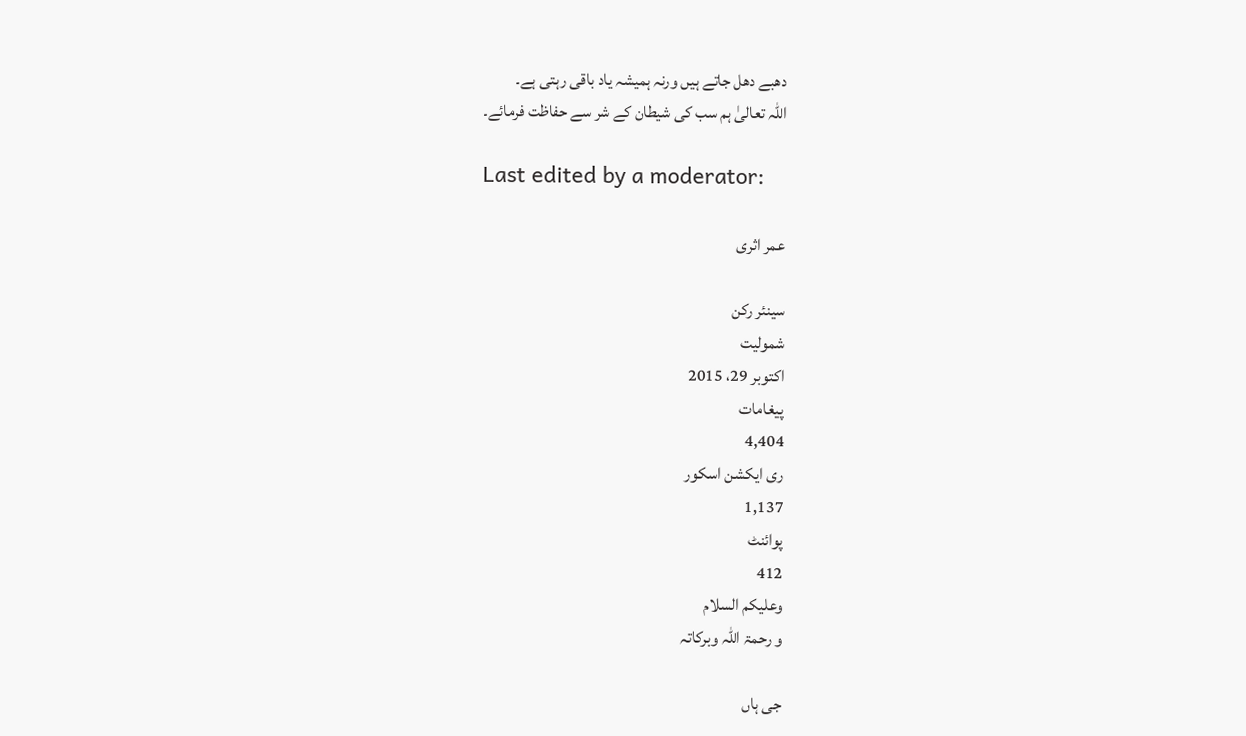دھبے دھل جاتے ہیں ورنہ ہمیشہ یاد باقی رہتی ہے۔
اللہ تعالیٰ ہم سب کی شیطان کے شر سے حفاظت فرمائے۔

Last edited by a moderator:

عمر اثری

سینئر رکن
شمولیت
اکتوبر 29، 2015
پیغامات
4,404
ری ایکشن اسکور
1,137
پوائنٹ
412
وعلیکم السلام
و رحمۃ اللہ وبرکاتہ

جی ہاں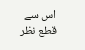اس سے قطع نظر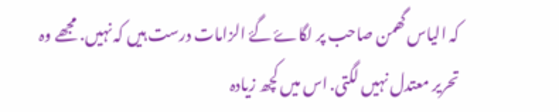کہ الیاس گھمن صاحب پر لگاۓ گۓ الزامات درست ہیں کہ نہیں. مجھے وہ تحریر معتدل نہیں لگتی. اس میں کچھ زیادہ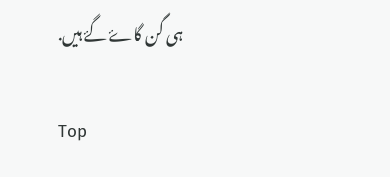ہی گن گاۓ گۓ ہیں.

Top